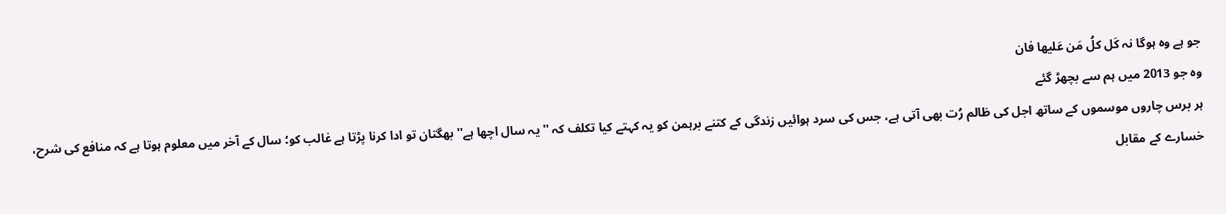جو ہے وہ ہوگا نہ کَل کلُ مَن عَلیھا فان
وہ جو 2013 میں ہم سے بچھڑ گئے
ہر برس چاروں موسموں کے ساتھ اجل کی ظالم رُت بھی آتی ہے، جس کی سرد ہوائیں زندگی کے کتنے برہمن کو یہ کہتے کیا تکلف کہ ''یہ سال اچھا ہے'' بھگتان تو ادا کرنا پڑتا ہے غالب کو؛ سال کے آخر میں معلوم ہوتا ہے کہ منافع کی شرح، خسارے کے مقابل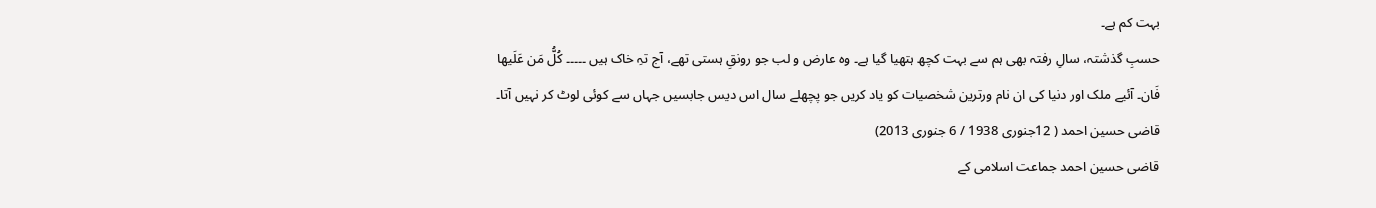بہت کم ہے۔
حسبِ گذشتہ، سالِ رفتہ بھی ہم سے بہت کچھ ہتھیا گیا ہے۔ وہ عارض و لب جو رونقِ ہستی تھے، آج تہِ خاک ہیں ۔۔۔۔۔ کُلُّ مَن عَلَیھا فَان۔ آئیے ملک اور دنیا کی ان نام ورترین شخصیات کو یاد کریں جو پچھلے سال اس دیس جابسیں جہاں سے کوئی لوٹ کر نہیں آتا۔
قاضی حسین احمد ( 12جنوری 1938 / 6 جنوری 2013)
قاضی حسین احمد جماعت اسلامی کے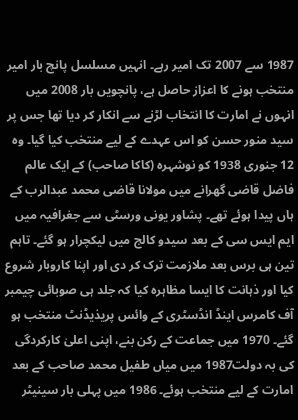1987 سے 2007 تک امیر رہے۔ انہیں مسلسل پانچ بار امیر منتخب ہونے کا اعزاز حاصل ہے، پانچویں بار 2008 میں انہوں نے امارت کا انتخاب لڑنے سے انکار کر دیا تھا جس پر سید منور حسن کو اس عہدے کے لیے منتخب کیا گیا۔ وہ 12 جنوری 1938 کو نوشہرہ (کاکا صاحب) کے ایک عالم فاضل قاضی گھرانے میں مولانا قاضی محمد عبدالرب کے ہاں پیدا ہوئے تھے۔ پشاور یونی ورسٹی سے جغرافیہ میں ایم ایس سی کے بعد سیدو کالج میں لیکچرار ہو گئے۔ تاہم تین ہی برس بعد ملازمت ترک کر دی اور اپنا کاروبار شروع کیا اور ذہانت کا ایسا مظاہرہ کیا کہ جلد ہی صوبائی چیمبر آف کامرس اینڈ انڈسٹری کے وائس پریذیڈنٹ منتخب ہو گئے۔ 1970 میں جماعت کے رکن بنے، اپنی اعلیٰ کارکردگی کی بہ دولت1987 میں میاں طفیل محمد صاحب کے بعد امارت کے لیے منتخب ہوئے۔ 1986 میں پہلی بار سینیٹر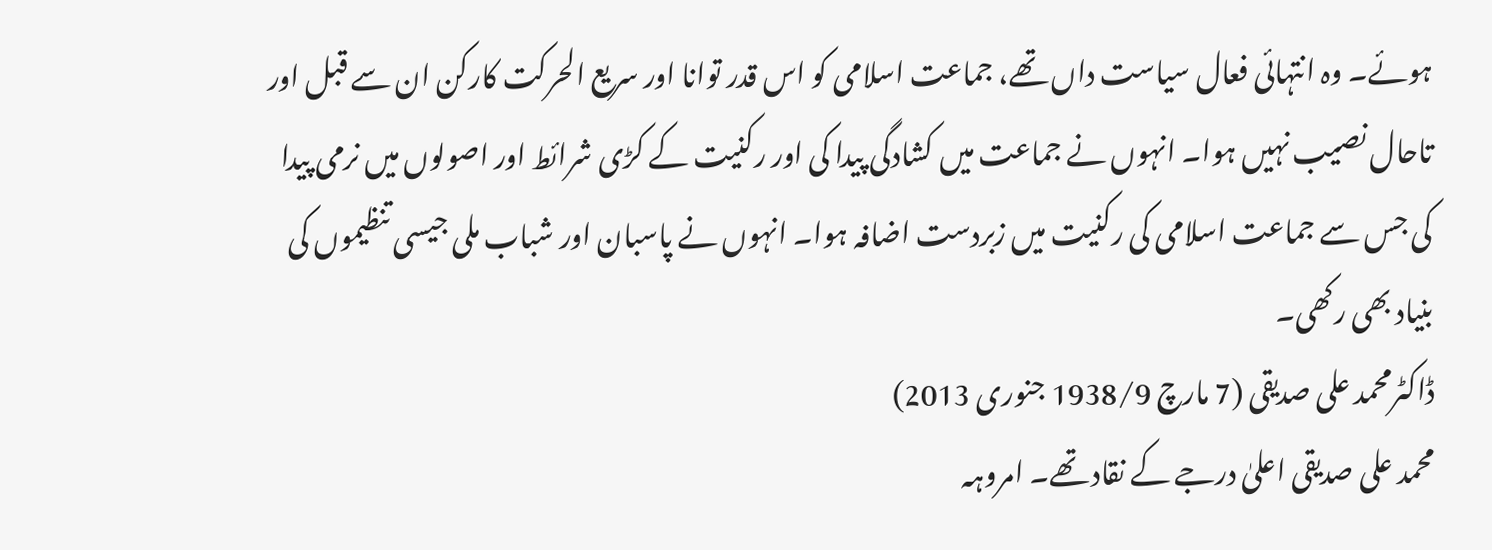ہوئے۔ وہ انتہائی فعال سیاست داں تھے، جماعت اسلامی کو اس قدر توانا اور سریع الحرکت کارکن ان سے قبل اور تاحال نصیب نہیں ہوا۔ انہوں نے جماعت میں کشادگی پیدا کی اور رکنیت کے کڑی شرائط اور اصولوں میں نرمی پیدا کی جس سے جماعت اسلامی کی رکنیت میں زبردست اضافہ ہوا۔ انہوں نے پاسبان اور شباب ملی جیسی تنظیموں کی بنیاد بھی رکھی۔
ڈاکٹرمحمد علی صدیقی (7 مارچ 1938/9 جنوری 2013)
محمد علی صدیقی اعلیٰ درجے کے نقاد تھے۔ امروہہ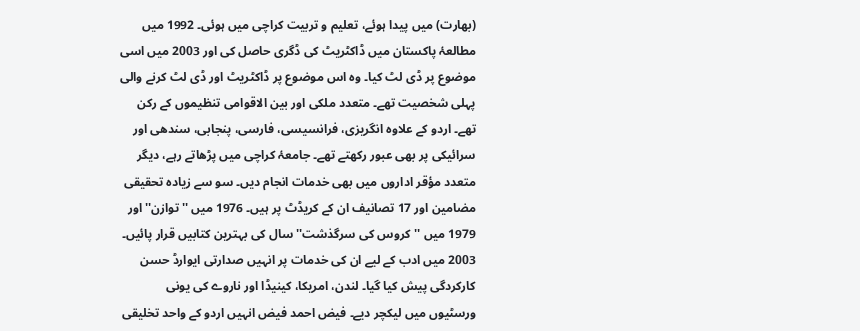(بھارت) میں پیدا ہوئے، تعلیم و تربیت کراچی میں ہوئی۔ 1992 میں مطالعۂ پاکستان میں ڈاکٹریٹ کی ڈگری حاصل کی اور 2003 میں اسی موضوع پر ڈی لٹ کیا۔ وہ اس موضوع پر ڈاکٹریٹ اور ڈی لٹ کرنے والی پہلی شخصیت تھے۔ متعدد ملکی اور بین الاقوامی تنظیموں کے رکن تھے۔ اردو کے علاوہ انگریزی، فرانسیسی، فارسی، پنجابی، سندھی اور سرائیکی پر بھی عبور رکھتے تھے۔ جامعۂ کراچی میں پڑھاتے رہے، دیگر متعدد مؤقر اداروں میں بھی خدمات انجام دیں۔ سو سے زیادہ تحقیقی مضامین اور 17 تصانیف ان کے کریڈٹ پر ہیں۔ 1976 میں ''توازن'' اور 1979 میں ''کروس کی سرگذشت'' سال کی بہترین کتابیں قرار پائیں۔ 2003 میں ادب کے لیے ان کی خدمات پر انہیں صدارتی ایوارڈ حسن کارکردگی پیش کیا گیا۔ لندن، امریکا، کینیڈا اور ناروے کی یونی ورسٹیوں میں لیکچر دیے۔ فیض احمد فیض انہیں اردو کے واحد تخلیقی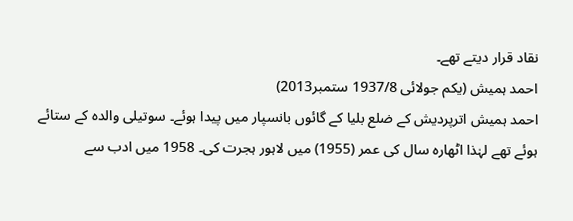نقاد قرار دیتے تھے۔
احمد ہمیش (یکم جولائی 1937/8 ستمبر2013)
احمد ہمیش اترپردیش کے ضلع بلیا کے گائوں بانسپار میں پیدا ہوئے۔ سوتیلی والدہ کے ستائے ہوئے تھے لہٰذا اٹھارہ سال کی عمر (1955) میں لاہور ہجرت کی۔ 1958 میں ادب سے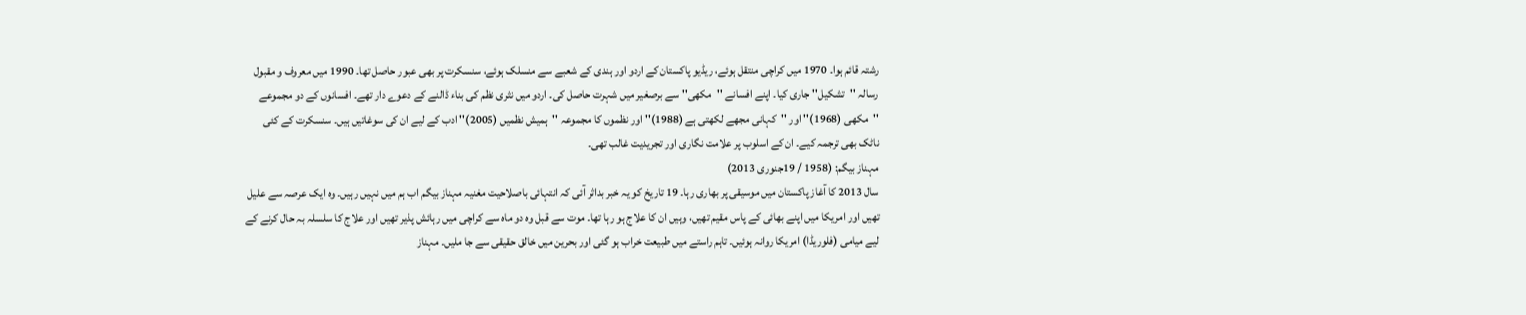رشتہ قائم ہوا۔ 1970 میں کراچی منتقل ہوئے، ریڈیو پاکستان کے اردو اور ہندی کے شعبے سے منسلک ہوئے، سنسکرت پر بھی عبور حاصل تھا۔ 1990 میں معروف و مقبول رسالہ ''تشکیل'' جاری کیا۔ اپنے افسانے ''مکھی'' سے برصغیر میں شہرت حاصل کی۔ اردو میں نثری نظم کی بناء ڈالنے کے دعوے دار تھے۔ افسانوں کے دو مجموعے ''مکھی (1968)'' اور ''کہانی مجھے لکھتی ہے (1988)'' اور نظموں کا مجموعہ ''ہمیش نظمیں (2005)'' ادب کے لیے ان کی سوغاتیں ہیں۔ سنسکرت کے کئی ناٹک بھی ترجمہ کیے۔ ان کے اسلوب پر علامت نگاری اور تجریدیت غالب تھی۔
مہناز بیگم: (1958 / 19جنوری 2013)
سال 2013 کا آغاز پاکستان میں موسیقی پر بھاری رہا۔ 19 تاریخ کو یہ خبر بداثر آئی کہ انتہائی باصلاحیت مغنیہ مہناز بیگم اب ہم میں نہیں رہیں۔ وہ ایک عرصہ سے علیل تھیں اور امریکا میں اپنے بھائی کے پاس مقیم تھیں، وہیں ان کا علاج ہو رہا تھا۔ موت سے قبل وہ دو ماہ سے کراچی میں رہائش پذیر تھیں اور علاج کا سلسلہ بہ حال کرنے کے لیے میامی (فلوریڈا) امریکا روانہ ہوئیں۔ تاہم راستے میں طبیعت خراب ہو گئی اور بحرین میں خالق حقیقی سے جا ملیں۔ مہناز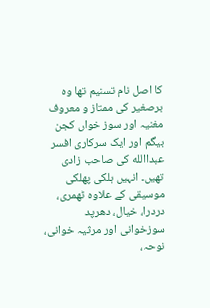کا اصل نام تسنیم تھا وہ برصغیر کی ممتاز و معروف مغنیہ اور سوز خواں کجن بیگم اور ایک سرکاری افسر عبداالله کی صاحب زادی تھیں۔ انہیں ہلکی پھلکی موسیقی کے علاوہ ٹھمری، دردرا، خیال، دھرپد سوزخوانی اور مرثیہ خوانی، نوحہ،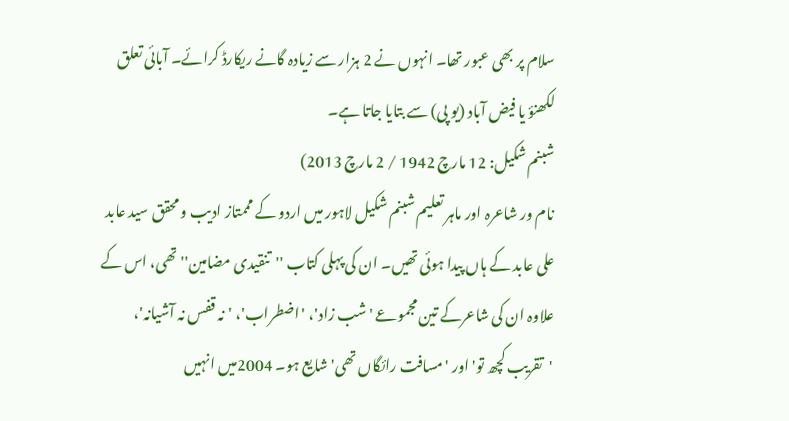سلام پر بھی عبور تھا۔ انہوں نے 2 ہزار سے زیادہ گانے ریکارڈ کرائے۔ آبائی تعلق لکھنؤ یا فیض آباد (یو پی) سے بتایا جاتا ہے۔
شبنم شکیل: 12 مارچ 1942 / 2 مارچ 2013)
نام ور شاعرہ اور ماہر تعلیم شبنم شکیل لاہور میں اردو کے مممتاز ادیب و محقق سید عابد علی عابد کے ہاں پیدا ہوئی تھیں۔ ان کی پہلی کتاب ''تنقیدی مضامین'' تھی، اس کے علاوہ ان کی شاعرکے تین مجموعے 'شب زاد'، 'اضطراب'، 'نہ قفس نہ آشیانہ'، 'تقریب کچھ تو' اور 'مسافت رائگاں تھی' شایع ہو۔ 2004میں انہیں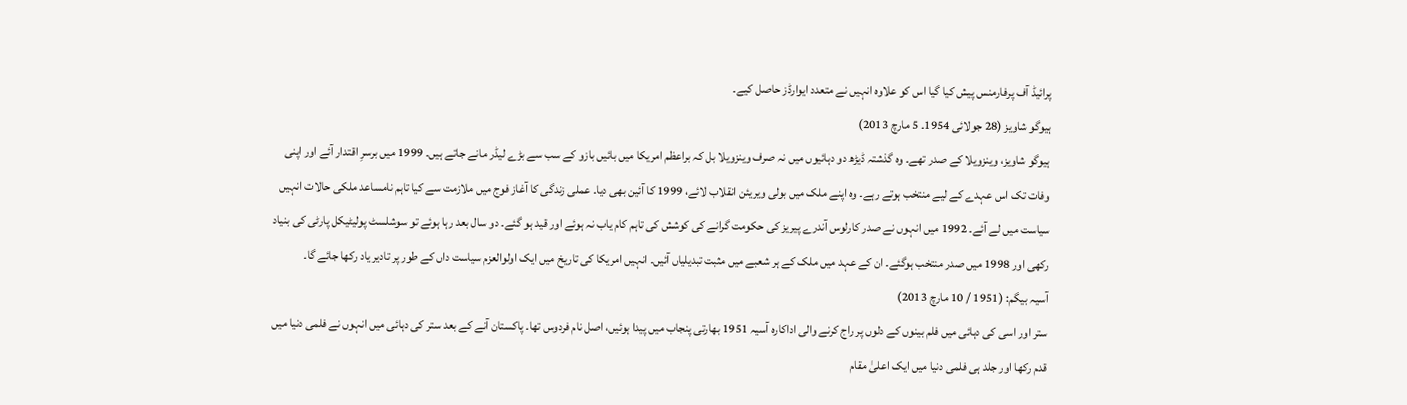پرائیڈ آف پرفارمنس پیش کیا گیا اس کو علاوہ انہیں نے متعدد ایوارڈز حاصل کیے۔
ہیوگو شاویز (28 جولائی 1954۔ 5 مارچ 2013)
ہیوگو شاویز، وینزویلا کے صدر تھے۔ وہ گذشتہ ڈیڑھ دو دہائیوں میں نہ صرف وینزویلا بل کہ براعظم امریکا میں بائیں بازو کے سب سے بڑے لیڈر مانے جاتے ہیں۔ 1999 میں برسرِ اقتدار آئے اور اپنی وفات تک اس عہدے کے لیے منتخب ہوتے رہے۔ وہ اپنے ملک میں بولی ویریئن انقلاب لائے، 1999 کا آئین بھی دیا۔ عملی زندگی کا آغاز فوج میں ملازمت سے کیا تاہم نامساعد ملکی حالات انہیں سیاست میں لے آئے۔ 1992 میں انہوں نے صدر کارلوس آندرے پیریز کی حکومت گرانے کی کوشش کی تاہم کام یاب نہ ہوئے اور قید ہو گئے۔ دو سال بعد رہا ہوئے تو سوشلسٹ پولیٹیکل پارٹی کی بنیاد رکھی اور 1998 میں صدر منتخب ہوگئے۔ ان کے عہد میں ملک کے ہر شعبے میں مثبت تبدیلیاں آئیں۔ انہیں امریکا کی تاریخ میں ایک اولوالعزم سیاست داں کے طور پر تادیر یاد رکھا جائے گا۔
آسیہ بیگم: (1951 / 10 مارچ 2013)
ستر اور اسی کی دہائی میں فلم بینوں کے دلوں پر راج کرنے والی اداکارہ آسیہ 1951 بھارتی پنجاب میں پیدا ہوئیں، اصل نام فردوس تھا۔ پاکستان آنے کے بعد ستر کی دہائی میں انہوں نے فلمی دنیا میں قدم رکھا اور جلد ہی فلمی دنیا میں ایک اعلیٰ مقام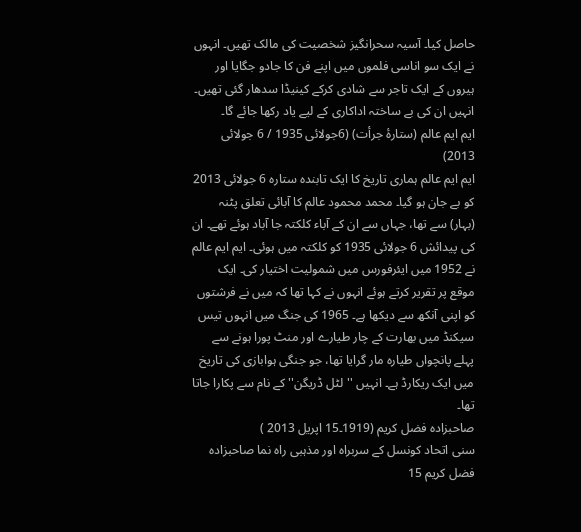حاصل کیا۔ آسیہ سحرانگیز شخصیت کی مالک تھیں۔ انہوں نے ایک سو اناسی فلموں میں اپنے فن کا جادو جگایا اور ہیروں کے ایک تاجر سے شادی کرکے کینیڈا سدھار گئی تھیں۔ انہیں ان کی بے ساختہ اداکاری کے لیے یاد رکھا جائے گا۔
ایم ایم عالم (ستارۂ جرأت) (6جولائی 1935 / 6 جولائی 2013)
ایم ایم عالم ہماری تاریخ کا ایک تابندہ ستارہ 6 جولائی 2013 کو بے جان ہو گیا۔ محمد محمود عالم کا آبائی تعلق پٹنہ (بہار) سے تھا، جہاں سے ان کے آباء کلکتہ جا آباد ہوئے تھے۔ ان کی پیدائش 6 جولائی 1935 کو کلکتہ میں ہوئی۔ ایم ایم عالم نے 1952 میں ایئرفورس میں شمولیت اختیار کی۔ ایک موقع پر تقریر کرتے ہوئے انہوں نے کہا تھا کہ میں نے فرشتوں کو اپنی آنکھ سے دیکھا ہے۔ 1965 کی جنگ میں انہوں تیس سیکنڈ میں بھارت کے چار طیارے اور منٹ پورا ہونے سے پہلے پانچواں طیارہ مار گرایا تھا، جو جنگی ہوابازی کی تاریخ میں ایک ریکارڈ ہے۔ انہیں ''لٹل ڈریگن'' کے نام سے پکارا جاتا تھا۔
صاحبزادہ فضل کریم (1919۔15 اپریل 2013 )
سنی اتحاد کونسل کے سربراہ اور مذہبی راہ نما صاحبزادہ فضل کریم 15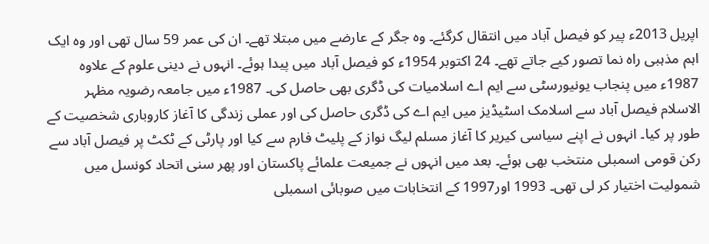اپریل 2013ء پیر کو فیصل آباد میں انتقال کرگئے۔ وہ جگر کے عارضے میں مبتلا تھے۔ ان کی عمر 59 سال تھی اور وہ ایک اہم مذہبی راہ نما تصور کیے جاتے تھے۔ 24 اکتوبر 1954ء کو فیصل آباد میں پیدا ہوئے۔ انہوں نے دینی علوم کے علاوہ 1987ء میں پنجاب یونیورسٹی سے ایم اے اسلامیات کی ڈگری بھی حاصل کی۔ 1987ء میں جامعہ رضویہ مظہر الاسلام فیصل آباد سے اسلامک اسٹیڈیز میں ایم اے کی ڈگری حاصل کی اور عملی زندگی کا آغاز کاروباری شخصیت کے طور پر کیا۔ انہوں نے اپنے سیاسی کیریر کا آغاز مسلم لیگ نواز کے پلیٹ فارم سے کیا اور پارٹی کے ٹکٹ پر فیصل آباد سے رکن قومی اسمبلی منتخب بھی ہوئے۔ بعد میں انہوں نے جمیعت علمائے پاکستان اور پھر سنی اتحاد کونسل میں شمولیت اختیار کر لی تھی۔ 1993 اور1997 کے انتخابات میں صوبائی اسمبلی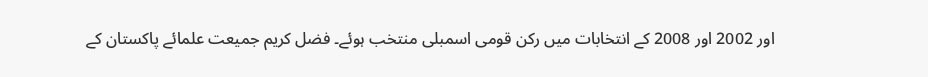اور 2002 اور 2008 کے انتخابات میں رکن قومی اسمبلی منتخب ہوئے۔ فضل کریم جمیعت علمائے پاکستان کے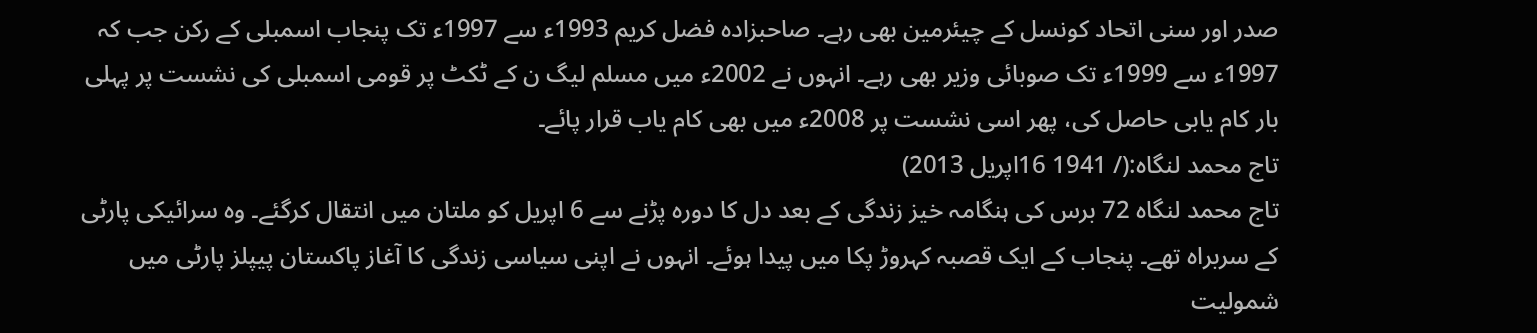صدر اور سنی اتحاد کونسل کے چیئرمین بھی رہے۔ صاحبزادہ فضل کریم 1993ء سے 1997ء تک پنجاب اسمبلی کے رکن جب کہ 1997ء سے 1999ء تک صوبائی وزیر بھی رہے۔ انہوں نے 2002ء میں مسلم لیگ ن کے ٹکٹ پر قومی اسمبلی کی نشست پر پہلی بار کام یابی حاصل کی، پھر اسی نشست پر 2008ء میں بھی کام یاب قرار پائے۔
تاج محمد لنگاہ:(/ 1941 16اپریل 2013)
تاج محمد لنگاہ 72 برس کی ہنگامہ خیز زندگی کے بعد دل کا دورہ پڑنے سے 6 اپریل کو ملتان میں انتقال کرگئے۔ وہ سرائیکی پارٹی کے سربراہ تھے۔ پنجاب کے ایک قصبہ کہروڑ پکا میں پیدا ہوئے۔ انہوں نے اپنی سیاسی زندگی کا آغاز پاکستان پیپلز پارٹی میں شمولیت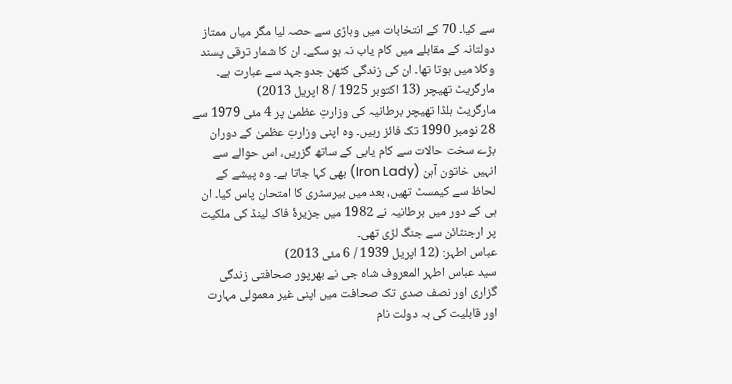سے کیا۔ 70 کے انتخابات میں وہاڑی سے حصہ لیا مگر میاں ممتاز دولتانہ کے مقابلے میں کام یاب نہ ہو سکے۔ ان کا شمار ترقی پسند وکلا میں ہوتا تھا۔ ان کی زندگی کٹھن جدوجہد سے عبارت ہے۔
مارگریٹ تھیچر (13 اکتوبر 1925 / 8 اپریل 2013)
مارگریٹ ہلڈا تھیچر برطانیہ کی وزارتِ عظمیٰ پر 4 مئی 1979 سے 28 نومبر 1990 تک فائز رہیں۔ وہ اپنی وزارتِ عظمیٰ کے دوران بڑے سخت حالات سے کام یابی کے ساتھ گزریں، اس حوالے سے انہیں خاتون آہن (Iron Lady) بھی کہا جاتا ہے۔ وہ پیشے کے لحاظ سے کیمسٹ تھیں، بعد میں بیرسٹری کا امتحان پاس کیا۔ ان ہی کے دور میں برطانیہ نے 1982 میں جزیرۂ فاک لینڈ کی ملکیت پر ارجنٹائن سے جنگ لڑی تھی۔
عباس اطہر: (12 اپریل 1939 / 6 مئی 2013)
سید عباس اطہر المعروف شاہ جی نے بھرپور صحافتی زندگی گزاری اور نصف صدی تک صحافت میں اپنی غیر معمولی مہارت اور قابلیت کی بہ دولت نام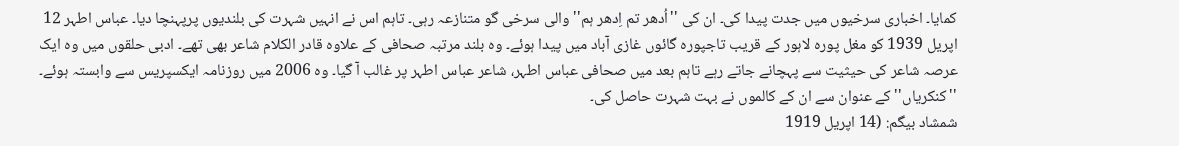کمایا۔ اخباری سرخیوں میں جدت پیدا کی۔ ان کی ''اُدھر تم اِدھر ہم'' والی سرخی گو متنازعہ رہی۔ تاہم اس نے انہیں شہرت کی بلندیوں پرپہنچا دیا۔ عباس اطہر 12 اپریل 1939 کو مغل پورہ لاہور کے قریب تاجپورہ گائوں غازی آباد میں پیدا ہوئے۔ وہ بلند مرتبہ صحافی کے علاوہ قادر الکلام شاعر بھی تھے۔ ادبی حلقوں میں وہ ایک عرصہ شاعر کی حیثیت سے پہچانے جاتے رہے تاہم بعد میں صحافی عباس اطہر، شاعر عباس اطہر پر غالب آ گیا۔ وہ 2006 میں روزنامہ ایکسپریس سے وابستہ ہوئے۔ ''کنکریاں'' کے عنوان سے ان کے کالموں نے بہت شہرت حاصل کی۔
شمشاد بیگم: (14 اپریل 1919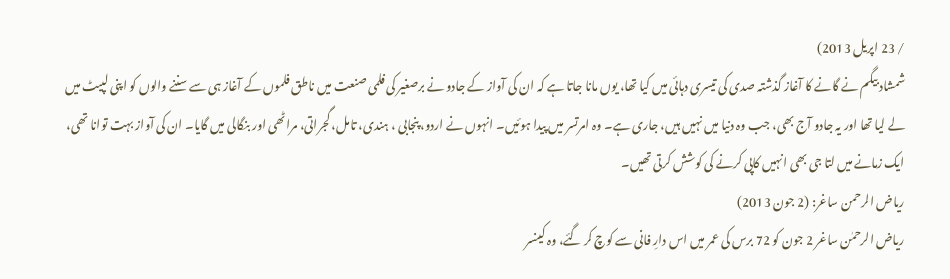/ 23 اپریل 2013)
شمشاد بیگم نے گانے کا آغاز گذشتہ صدی کی تیسری دہائی میں کیا تھا، یوں مانا جاتا ہے کہ ان کی آواز کے جادو نے برصغیر کی فلمی صنعت میں ناطق فلموں کے آغاز ہی سے سننے والوں کو اپنی لپیٹ میں لے لیا تھا اور یہ جادو آج بھی، جب وہ دنیا میں نہیں ہیں، جاری ہے۔ وہ امرتسر میں پیدا ہوئیں۔ انہوں نے اردو، پنجابی ، ہندی، تامل، گجراتی، مراٹھی اور بنگالی میں گایا۔ ان کی آواز بہت توانا تھی، ایک زمانے میں لتا جی بھی انہیں کاپی کرنے کی کوشش کرتی تھیں۔
ریاض الرحمن ساغر: (2 جون 2013)
ریاض الرحمٰن ساغر 2 جون کو 72 برس کی عمر میں اس دارِ فانی سے کوچ کر گئے، وہ کینسر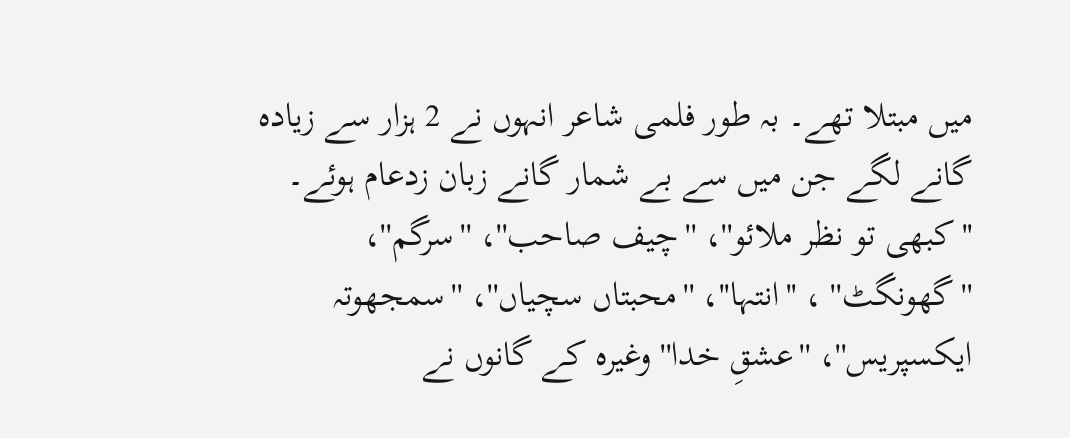میں مبتلا تھے۔ بہ طور فلمی شاعر انہوں نے 2 ہزار سے زیادہ گانے لگے جن میں سے بے شمار گانے زبان زدعام ہوئے۔ ''کبھی تو نظر ملائو''، ''چیف صاحب''، ''سرگم''، ''گھونگٹ'' ، ''انتہا''، ''محبتاں سچیاں''، ''سمجھوتہ ایکسپریس''، ''عشقِ خدا'' وغیرہ کے گانوں نے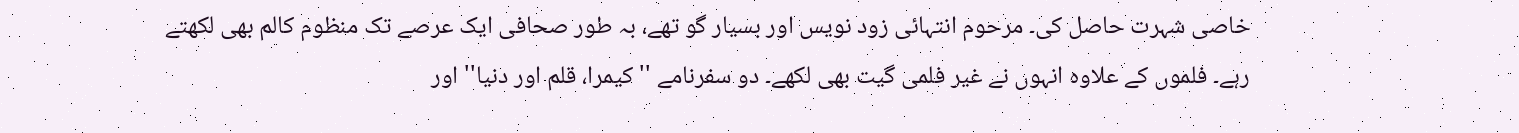خاصی شہرت حاصل کی۔ مرحوم انتہائی زود نویس اور بسیار گو تھے، بہ طور صحافی ایک عرصے تک منظوم کالم بھی لکھتے رہے۔ فلموں کے علاوہ انہوں نے غیر فلمی گیت بھی لکھے۔ دو سفرنامے ''کیمرا، قلم اور دنیا'' اور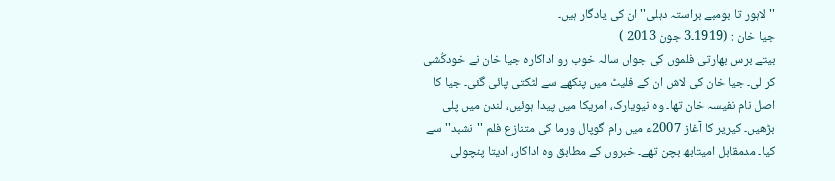''لاہور تا بومبے براستہ دہلی'' ان کی یادگار ہیں۔
جیا خان : (1919۔3 جون 2013 )
بیتے برس بھارتی فلموں کی جواں سالہ خوب رو اداکارہ جیا خان نے خودکُشی کر لی۔ جیا خان کی لاش ان کے فلیٹ میں پنکھے سے لٹکتی پائی گئی۔ جیا کا اصل نام نفیسہ خان تھا۔ وہ نیویارک، امریکا میں پیدا ہوئیں، لندن میں پلی بڑھیں۔ کیریر کا آغاز 2007ء میں رام گوپال ورما کی متنازع فلم ''نشبد'' سے کیا۔ مدمقابل امیتابھ بچن تھے۔ خبروں کے مطابق وہ اداکار، ادیتا پنچولی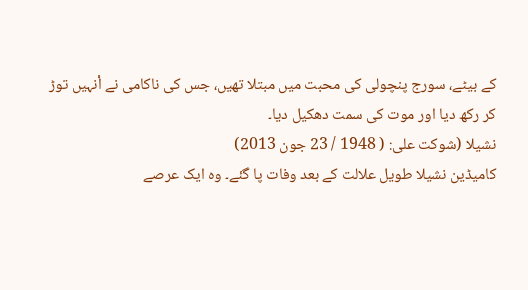کے بیٹے، سورج پنچولی کی محبت میں مبتلا تھیں، جس کی ناکامی نے اْنہیں توڑ کر رکھ دیا اور موت کی سمت دھکیل دیا۔
نشیلا (شوکت علی: ( 1948 / 23 جون 2013)
کامیڈین نشیلا طویل علالت کے بعد وفات پا گئے۔ وہ ایک عرصے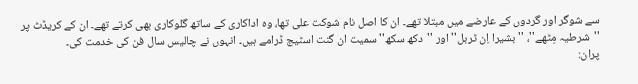سے شوگر اور گردوں کے عارضے میں مبتلا تھے۔ ان کا اصل نام شوکت علی تھا، وہ اداکاری کے ساتھ گلوکاری بھی کرتے تھے۔ ان کے کریڈٹ پر ''شرطیہ مِٹھے''، ''بشیرا اِن ٹربل'' اور ''دکھ سکھ'' سمیت ان گنت اسٹیج ڈرامے ہیں۔ انہوں نے چالیس سال فن کی خدمت کی۔
پران: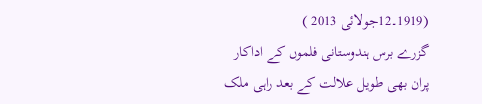(1919۔12جولائی 2013 )
گزرے برس ہندوستانی فلموں کے اداکار پران بھی طویل علالت کے بعد راہی ملک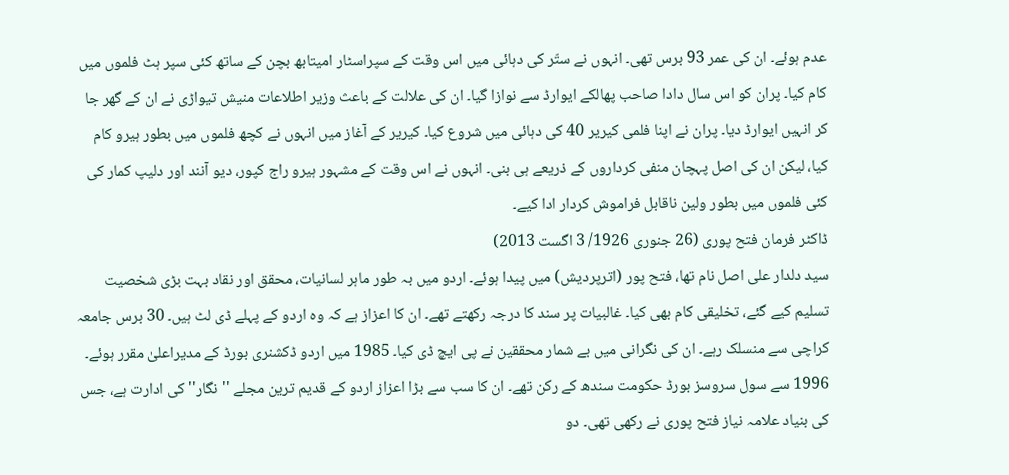عدم ہوئے۔ ان کی عمر 93 برس تھی۔ انہوں نے ستّر کی دہائی میں اس وقت کے سپراسٹار امیتابھ بچن کے ساتھ کئی سپر ہٹ فلموں میں کام کیا۔ پران کو اس سال دادا صاحب پھالکے ایوارڈ سے نوازا گیا۔ ان کی علالت کے باعث وزیر اطلاعات منیش تیواڑی نے ان کے گھر جا کر انہیں ایوارڈ دیا۔ پران نے اپنا فلمی کیریر 40 کی دہائی میں شروع کیا۔ کیریر کے آغاز میں انہوں نے کچھ فلموں میں بطور ہیرو کام کیا، لیکن ان کی اصل پہچان منفی کرداروں کے ذریعے ہی بنی۔ انہوں نے اس وقت کے مشہور ہیرو راج کپور، دیو آنند اور دلیپ کمار کی کئی فلموں میں بطور ولین ناقابل فراموش کردار ادا کیے۔
ڈاکٹر فرمان فتح پوری (26 جنوری 1926/ 3 اگست 2013)
سید دلدار علی اصل نام تھا، فتح پور (اترپردیش) میں پیدا ہوئے۔ اردو میں بہ طور ماہر لسانیات، محقق اور نقاد بہت بڑی شخصیت تسلیم کیے گئے، تخلیقی کام بھی کیا۔ غالبیات پر سند کا درجہ رکھتے تھے۔ ان کا اعزاز ہے کہ وہ اردو کے پہلے ڈی لٹ ہیں۔ 30 برس جامعہ کراچی سے منسلک رہے۔ ان کی نگرانی میں بے شمار محققین نے پی ایچ ڈی کیا۔ 1985 میں اردو ڈکشنری بورڈ کے مدیراعلیٰ مقرر ہوئے۔ 1996 سے سول سروسز بورڈ حکومت سندھ کے رکن تھے۔ ان کا سب سے بڑا اعزاز اردو کے قدیم ترین مجلے ''نگار'' کی ادارت ہے، جس کی بنیاد علامہ نیاز فتح پوری نے رکھی تھی۔ دو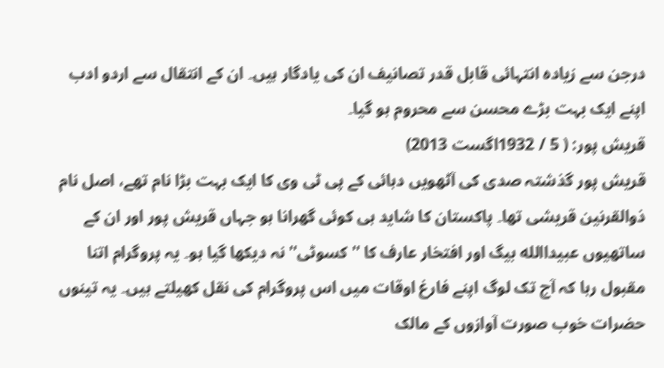درجن سے زیادہ انتہائی قابل قدر تصانیف ان کی یادگار ہیں۔ ان کے انتقال سے اردو ادب اپنے ایک بہت بڑے محسن سے محروم ہو گیا۔
قریش پور: ( 5 / 1932اگست 2013)
قریش پور گذشتہ صدی کی آٹھویں دہائی کے پی ٹی وی کا ایک بہت بڑا نام تھے، اصل نام ذوالقرنین قریشی تھا۔ پاکستان کا شاید ہی کوئی گھرانا ہو جہاں قریش پور اور ان کے ساتھیوں عبیداالله بیگ اور افتخار عارف کا ''کسوٹی'' نہ دیکھا گیا ہو۔ یہ پروگرام اتنا مقبول رہا کہ آج تک لوگ اپنے فارغ اوقات میں اس پروگرام کی نقل کھیلتے ہیں۔ یہ تینوں حضرات خوب صورت آوازوں کے مالک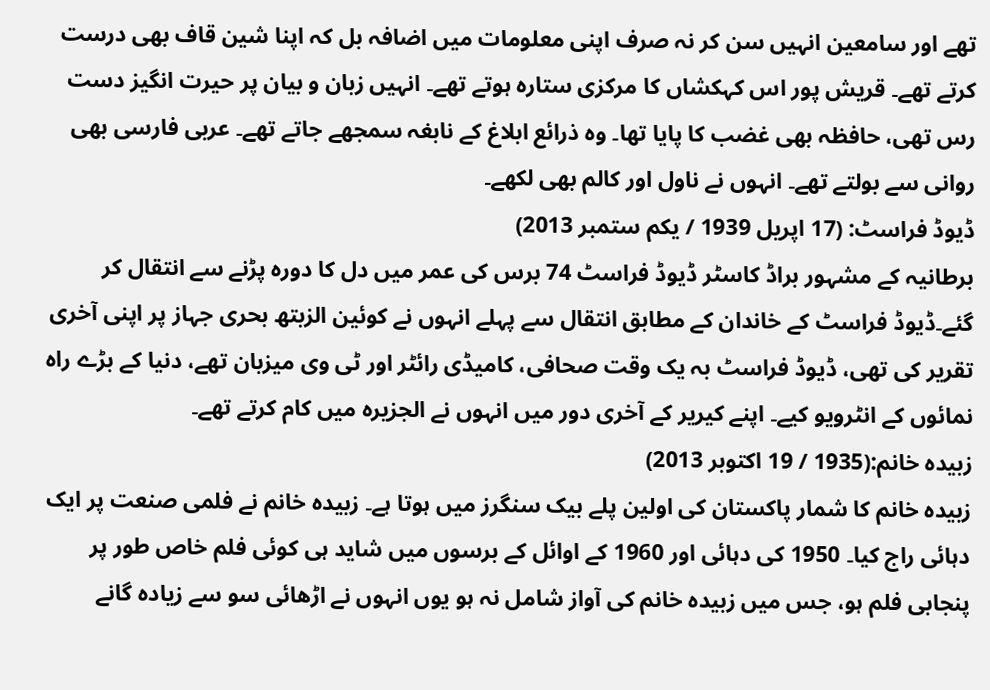تھے اور سامعین انہیں سن کر نہ صرف اپنی معلومات میں اضافہ بل کہ اپنا شین قاف بھی درست کرتے تھے۔ قریش پور اس کہکشاں کا مرکزی ستارہ ہوتے تھے۔ انہیں زبان و بیان پر حیرت انگیز دست رس تھی، حافظہ بھی غضب کا پایا تھا۔ وہ ذرائع ابلاغ کے نابغہ سمجھے جاتے تھے۔ عربی فارسی بھی روانی سے بولتے تھے۔ انہوں نے ناول اور کالم بھی لکھے۔
ڈیوڈ فراسٹ: (17 اپریل 1939 / یکم ستمبر 2013)
برطانیہ کے مشہور براڈ کاسٹر ڈیوڈ فراسٹ 74 برس کی عمر میں دل کا دورہ پڑنے سے انتقال کر گئے۔ڈیوڈ فراسٹ کے خاندان کے مطابق انتقال سے پہلے انہوں نے کوئین الزبتھ بحری جہاز پر اپنی آخری تقریر کی تھی، ڈیوڈ فراسٹ بہ یک وقت صحافی، کامیڈی رائٹر اور ٹی وی میزبان تھے، دنیا کے بڑے راہ نمائوں کے انٹرویو کیے۔ اپنے کیریر کے آخری دور میں انہوں نے الجزیرہ میں کام کرتے تھے۔
زبیدہ خانم:(1935 / 19 اکتوبر 2013)
زبیدہ خانم کا شمار پاکستان کی اولین پلے بیک سنگرز میں ہوتا ہے۔ زبیدہ خانم نے فلمی صنعت پر ایک دہائی راج کیا۔ 1950 کی دہائی اور 1960 کے اوائل کے برسوں میں شاید ہی کوئی فلم خاص طور پر پنجابی فلم ہو، جس میں زبیدہ خانم کی آواز شامل نہ ہو یوں انہوں نے اڑھائی سو سے زیادہ گانے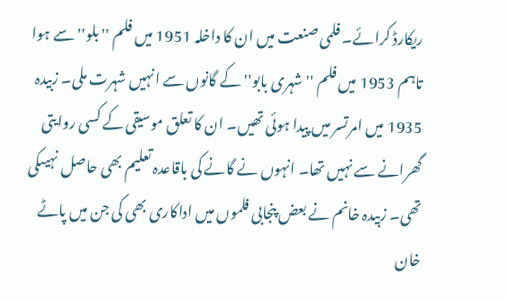ریکارڈ کرائے۔ فلمی صنعت میں ان کا داخلہ 1951 میں فلم ''بلو'' سے ہوا تاہم 1953 میں فلم ''شہری بابو'' کے گانوں سے انہیں شہرت ملی۔ زبیدہ 1935 میں امرتسر میں پیدا ہوئی تھیں۔ ان کا تعلق موسیقی کے کسی روایتی گھرانے سے نہیں تھا۔ انہوں نے گانے کی باقاعدہ تعلیم بھی حاصل نہیںکی تھی۔ زبیدہ خانم نے بعض پنجابی فلموں میں اداکاری بھی کی جن میں پاٹے خان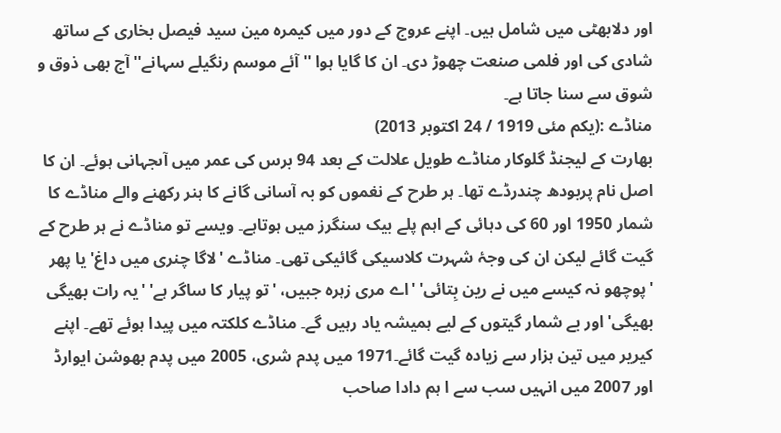اور دلابھٹی میں شامل ہیں۔ اپنے عروج کے دور میں کیمرہ مین سید فیصل بخاری کے ساتھ شادی کی اور فلمی صنعت چھوڑ دی۔ ان کا گایا ہوا ''آئے موسم رنگیلے سہانے'' آج بھی ذوق و شوق سے سنا جاتا ہے۔
مناڈے :(یکم مئی 1919 / 24 اکتوبر 2013)
بھارت کے لیجنڈ گلوکار مناڈے طویل علالت کے بعد 94 برس کی عمر میں آںجہانی ہوئے۔ ان کا اصل نام پربودھ چندرڈے تھا۔ ہر طرح کے نغموں کو بہ آسانی گانے کا ہنر رکھنے والے مناڈے کا شمار 1950 اور 60 کی دہائی کے اہم پلے بیک سنگرز میں ہوتاہے۔ ویسے تو مناڈے نے ہر طرح کے گیت گائے لیکن ان کی وجۂ شہرت کلاسیکی گائیکی تھی۔ مناڈے 'لاگا چنری میں داغ' یا پھر 'پوچھو نہ کیسے میں نے رین بِتائی' 'اے مری زہرہ جبیں، 'تو پیار کا ساگر ہے' 'یہ رات بھیگی بھیگی' اور بے شمار گیتوں کے لیے ہمیشہ یاد رہیں گے۔ مناڈے کلکتہ میں پیدا ہوئے تھے۔ اپنے کیریر میں تین ہزار سے زیادہ گیت گائے۔1971 میں پدم شری، 2005 میں پدم بھوشن ایوارڈ اور 2007 میں انہیں سب سے ا ہم دادا صاحب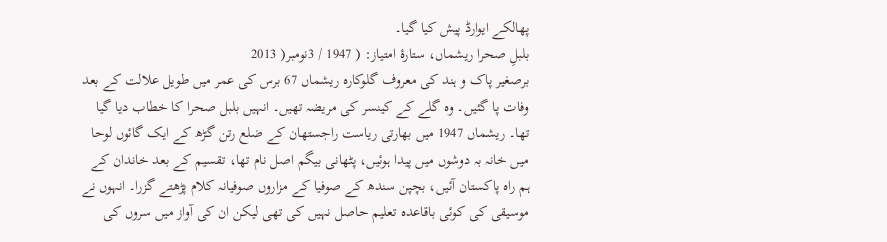پھالکے ایوارڈ پیش کیا گیا۔
بلبلِ صحرا ریشماں، ستارۂ امتیاز: ( 1947 / 3نومبر( 2013
برصغیر پاک و ہند کی معروف گلوکارہ ریشماں 67 برس کی عمر میں طویل علالت کے بعد وفات پا گئیں۔ وہ گلے کے کینسر کی مریضہ تھیں۔ انہیں بلبل صحرا کا خطاب دیا گیا تھا۔ ریشماں 1947 میں بھارتی ریاست راجستھان کے ضلع رتن گڑھ کے ایک گائوں لوحا میں خانہ بہ دوشوں میں پیدا ہوئیں، پٹھانی بیگم اصل نام تھا، تقسیم کے بعد خاندان کے ہم راہ پاکستان آئیں، بچپن سندھ کے صوفیا کے مزاروں صوفیانہ کلام پڑھتے گزرا۔ انہوں نے موسیقی کی کوئی باقاعدہ تعلیم حاصل نہیں کی تھی لیکن ان کی آواز میں سروں کی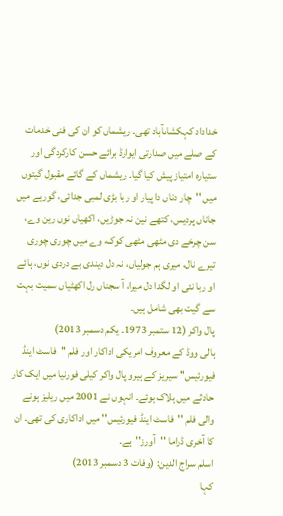خداداد کہکشاںآباد تھی۔ ریشماں کو ان کی فنی خدمات کے صلے میں صدارتی ایوارڈ برائے حسن کارکردگی اور ستیارہ امتیاز پیش کیا گیا۔ ریشماں کے گائے مقبول گیتوں میں ''چار دناں دا پیار او ربا بڑی لمبی جدائی، گوریے میں جاناں پردیس، کتھے نین نہ جوڑیں، اکھیاں نوں رین وے، سن چرخے دی مٹھی مٹھی کوک، وے میں چوری چوری تیرے نال، میری ہم جولیاں، نہ دل دیندی بے دردی نوں، ہائے او ربا نئی او لگدا دل میرا، آ سجناں رل اکھٹیاں سمیت بہت سے گیت بھی شامل ہیں۔
پال واکر (12 ستمبر 1973۔ یکم دسمبر 2013)
ہالی ووڈ کے معروف امریکی اداکار اور فلم ''فاسٹ اینڈ فیورئیس'' سیریز کے ہیرو پال واکر کیلی فورنیا میں ایک کار حادثے میں ہلاک ہوئے۔ انہوں نے 2001 میں ریلیز ہونے والی فلم ''فاسٹ اینڈ فیورئیس'' میں اداکاری کی تھی۔ ان کا آخری ڈراما ''آورز''ہے۔
اسلم سراج الدین: (وفات 3 دسمبر 2013)
کہا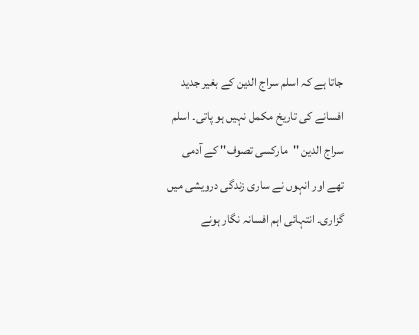جاتا ہے کہ اسلم سراج الدین کے بغیر جدید افسانے کی تاریخ مکمل نہیں ہو پاتی۔ اسلم سراج الدین ''مارکسی تصوف'' کے آدمی تھے اور انہوں نے ساری زندگی درویشی میں گزاری۔ انتہائی اہم افسانہ نگار ہونے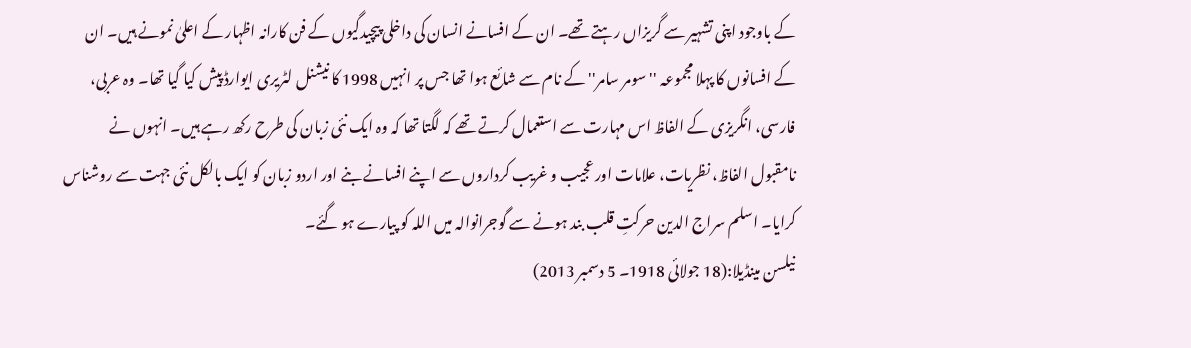کے باوجود اپنی تشہیر سے گریزاں رہتے تھے۔ ان کے افسانے انسان کی داخلی پیچیدگیوں کے فن کارانہ اظہار کے اعلیٰ نمونے ہیں۔ ان کے افسانوں کا پہلا مجموعہ ''سومر سامر'' کے نام سے شائع ہوا تھا جس پر انہیں 1998 کا نیشنل لٹریری ایوارڈ پیش کیا گیا تھا۔ وہ عربی، فارسی، انگریزی کے الفاظ اس مہارت سے استعمال کرتے تھے کہ لگتا تھا کہ وہ ایک نئی زبان کی طرح رکھ رہے ہیں۔ انہوں نے نامقبول الفاظ، نظریات، علامات اور عجیب و غریب کرداروں سے اپنے افسانے بنے اور اردو زبان کو ایک بالکل نئی جہت سے روشناس کرایا۔ اسلم سراج الدین حرکتِ قلب بند ہونے سے گوجرانوالہ میں اللہ کو پیارے ہو گئے۔
نیلسن مینڈیلا:(18 جولائی 1918۔ 5 دسمبر 2013)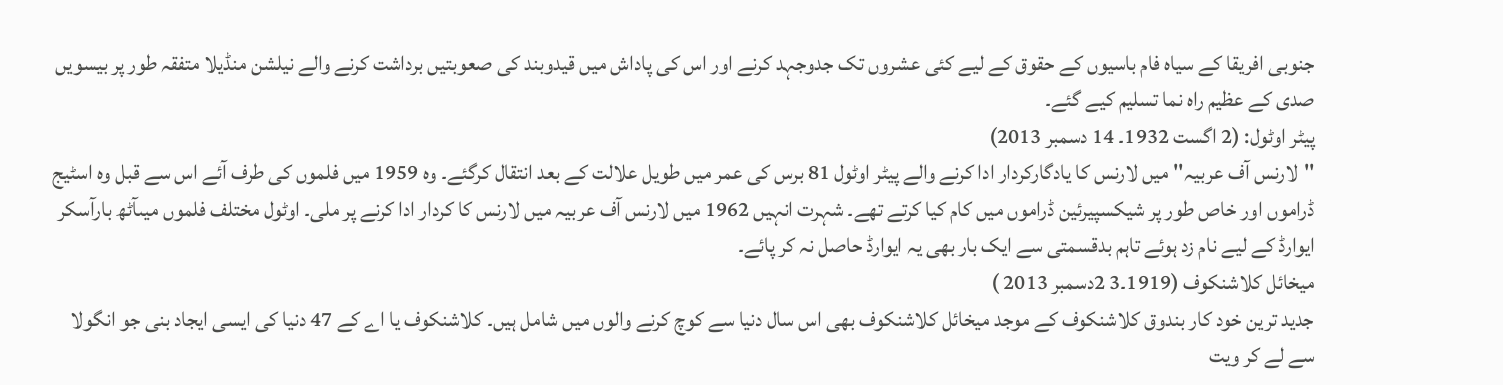جنوبی افریقا کے سیاہ فام باسیوں کے حقوق کے لیے کئی عشروں تک جدوجہد کرنے اور اس کی پاداش میں قیدوبند کی صعوبتیں برداشت کرنے والے نیلشن منڈیلا متفقہ طور پر بیسویں صدی کے عظیم راہ نما تسلیم کیے گئے۔
پیٹر اوٹول: (2 اگست 1932۔ 14 دسمبر 2013)
''لارنس آف عربیہ'' میں لارنس کا یادگارکردار ادا کرنے والے پیٹر اوٹول 81 برس کی عمر میں طویل علالت کے بعد انتقال کرگئے۔ وہ 1959 میں فلموں کی طرف آئے اس سے قبل وہ اسٹیج ڈراموں اور خاص طور پر شیکسپیرئین ڈراموں میں کام کیا کرتے تھے۔ شہرت انہیں 1962 میں لارنس آف عربیہ میں لارنس کا کردار ادا کرنے پر ملی۔ اوٹول مختلف فلموں میںآٹھ بارآسکر ایوارڈ کے لیے نام زد ہوئے تاہم بدقسمتی سے ایک بار بھی یہ ایوارڈ حاصل نہ کر پائے۔
میخائل کلاشنکوف (1919۔3 2دسمبر 2013 )
جدید ترین خود کار بندوق کلاشنکوف کے موجد میخائل کلاشنکوف بھی اس سال دنیا سے کوچ کرنے والوں میں شامل ہیں۔ کلاشنکوف یا اے کے 47 دنیا کی ایسی ایجاد بنی جو انگولا سے لے کر ویت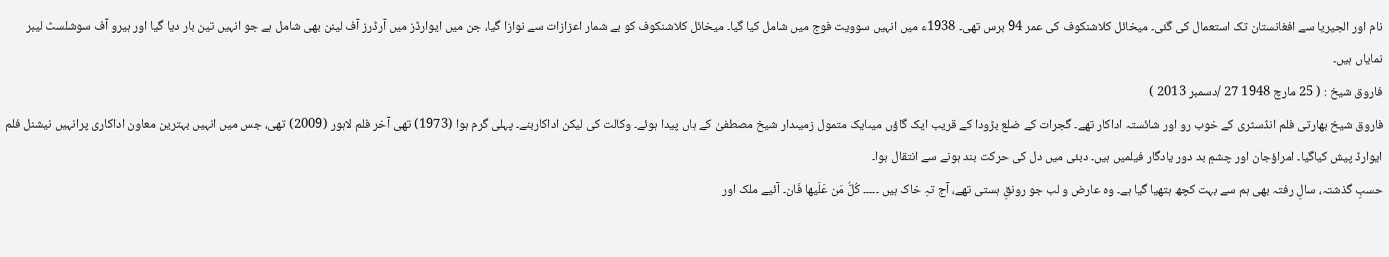نام اور الجیریا سے افغانستان تک استعمال کی گئی۔ میخائل کلاشنکوف کی عمر 94 برس تھی۔ 1938ء میں انہیں سوویت فوج میں شامل کیا گیا۔ میخائل کلاشنکوف کو بے شمار اعزازات سے نوازا گیا، جن میں ایوارڈز میں آرڈرز آف لینن بھی شامل ہے جو انہیں تین بار دیا گیا اور ہیرو آف سوشلسٹ لیبر نمایاں ہیں۔
فاروق شیخ : ( 25 مارچ 1948 27 /دسمبر 2013 )
فاروق شیخ بھارتی فلم انڈسٹری کے خوب رو اور شائستہ اداکار تھے۔ گجرات کے ضلع بڑودا کے قریب ایک گاؤں میںایک متمول زمیںدار شیخ مصطفیٰ کے ہاں پیدا ہوئے۔ وکالت کی لیکن اداکاربنے۔ پہلی گرم ہوا (1973) تھی آخر فلم لاہور (2009) تھی، جس میں انہیں بہترین معاون اداکاری پرانہیں نیشنل فلم ایوارڈ پیش کیاگیا۔ امراؤجان اور چشمِ بد دور یادگار فیلمیں ہیں۔ دبئی میں دل کی حرکت بند ہونے سے انتقال ہوا۔
حسبِ گذشتہ، سالِ رفتہ بھی ہم سے بہت کچھ ہتھیا گیا ہے۔ وہ عارض و لب جو رونقِ ہستی تھے، آج تہِ خاک ہیں ۔۔۔۔۔ کُلُّ مَن عَلَیھا فَان۔ آئیے ملک اور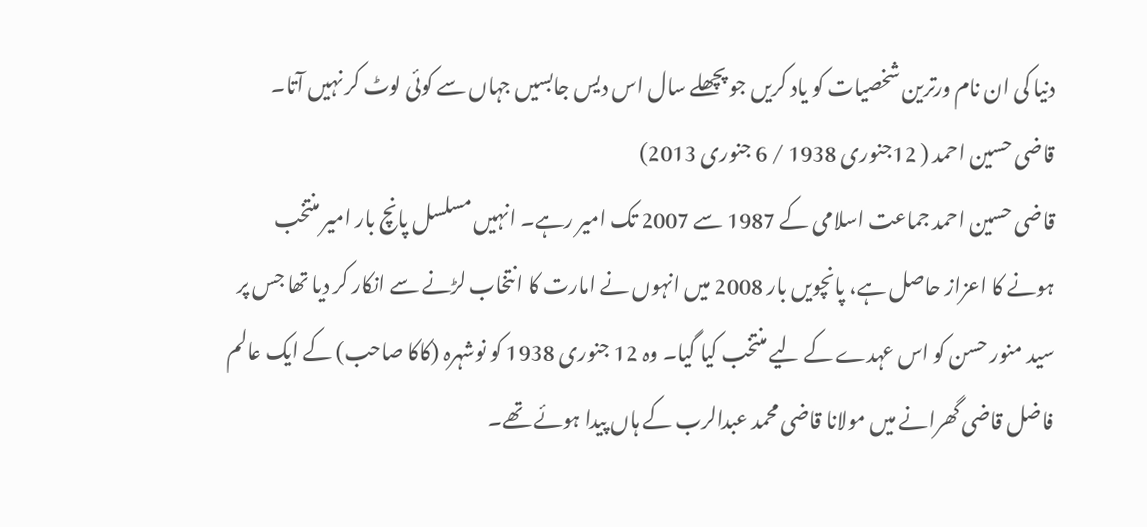دنیا کی ان نام ورترین شخصیات کو یاد کریں جو پچھلے سال اس دیس جابسیں جہاں سے کوئی لوٹ کر نہیں آتا۔
قاضی حسین احمد ( 12جنوری 1938 / 6 جنوری 2013)
قاضی حسین احمد جماعت اسلامی کے 1987 سے 2007 تک امیر رہے۔ انہیں مسلسل پانچ بار امیر منتخب ہونے کا اعزاز حاصل ہے، پانچویں بار 2008 میں انہوں نے امارت کا انتخاب لڑنے سے انکار کر دیا تھا جس پر سید منور حسن کو اس عہدے کے لیے منتخب کیا گیا۔ وہ 12 جنوری 1938 کو نوشہرہ (کاکا صاحب) کے ایک عالم فاضل قاضی گھرانے میں مولانا قاضی محمد عبدالرب کے ہاں پیدا ہوئے تھے۔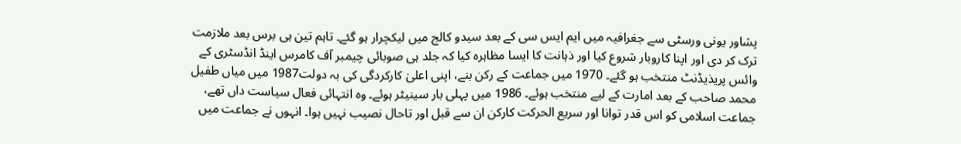پشاور یونی ورسٹی سے جغرافیہ میں ایم ایس سی کے بعد سیدو کالج میں لیکچرار ہو گئے۔ تاہم تین ہی برس بعد ملازمت ترک کر دی اور اپنا کاروبار شروع کیا اور ذہانت کا ایسا مظاہرہ کیا کہ جلد ہی صوبائی چیمبر آف کامرس اینڈ انڈسٹری کے وائس پریذیڈنٹ منتخب ہو گئے۔ 1970 میں جماعت کے رکن بنے، اپنی اعلیٰ کارکردگی کی بہ دولت1987 میں میاں طفیل محمد صاحب کے بعد امارت کے لیے منتخب ہوئے۔ 1986 میں پہلی بار سینیٹر ہوئے۔ وہ انتہائی فعال سیاست داں تھے، جماعت اسلامی کو اس قدر توانا اور سریع الحرکت کارکن ان سے قبل اور تاحال نصیب نہیں ہوا۔ انہوں نے جماعت میں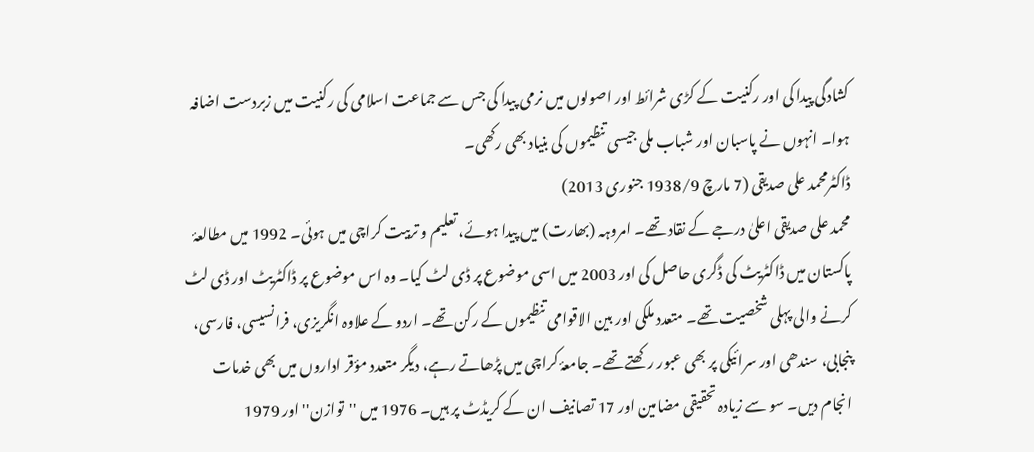کشادگی پیدا کی اور رکنیت کے کڑی شرائط اور اصولوں میں نرمی پیدا کی جس سے جماعت اسلامی کی رکنیت میں زبردست اضافہ ہوا۔ انہوں نے پاسبان اور شباب ملی جیسی تنظیموں کی بنیاد بھی رکھی۔
ڈاکٹرمحمد علی صدیقی (7 مارچ 1938/9 جنوری 2013)
محمد علی صدیقی اعلیٰ درجے کے نقاد تھے۔ امروہہ (بھارت) میں پیدا ہوئے، تعلیم و تربیت کراچی میں ہوئی۔ 1992 میں مطالعۂ پاکستان میں ڈاکٹریٹ کی ڈگری حاصل کی اور 2003 میں اسی موضوع پر ڈی لٹ کیا۔ وہ اس موضوع پر ڈاکٹریٹ اور ڈی لٹ کرنے والی پہلی شخصیت تھے۔ متعدد ملکی اور بین الاقوامی تنظیموں کے رکن تھے۔ اردو کے علاوہ انگریزی، فرانسیسی، فارسی، پنجابی، سندھی اور سرائیکی پر بھی عبور رکھتے تھے۔ جامعۂ کراچی میں پڑھاتے رہے، دیگر متعدد مؤقر اداروں میں بھی خدمات انجام دیں۔ سو سے زیادہ تحقیقی مضامین اور 17 تصانیف ان کے کریڈٹ پر ہیں۔ 1976 میں ''توازن'' اور 1979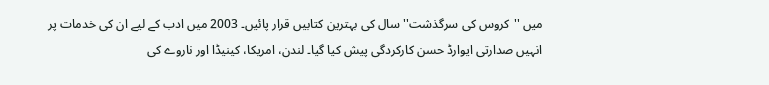میں ''کروس کی سرگذشت'' سال کی بہترین کتابیں قرار پائیں۔ 2003 میں ادب کے لیے ان کی خدمات پر انہیں صدارتی ایوارڈ حسن کارکردگی پیش کیا گیا۔ لندن، امریکا، کینیڈا اور ناروے کی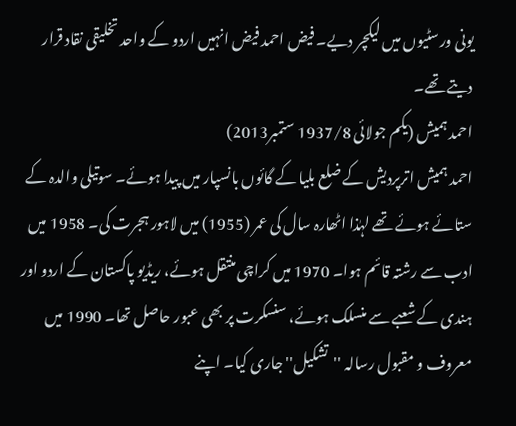یونی ورسٹیوں میں لیکچر دیے۔ فیض احمد فیض انہیں اردو کے واحد تخلیقی نقاد قرار دیتے تھے۔
احمد ہمیش (یکم جولائی 1937/8 ستمبر2013)
احمد ہمیش اترپردیش کے ضلع بلیا کے گائوں بانسپار میں پیدا ہوئے۔ سوتیلی والدہ کے ستائے ہوئے تھے لہٰذا اٹھارہ سال کی عمر (1955) میں لاہور ہجرت کی۔ 1958 میں ادب سے رشتہ قائم ہوا۔ 1970 میں کراچی منتقل ہوئے، ریڈیو پاکستان کے اردو اور ہندی کے شعبے سے منسلک ہوئے، سنسکرت پر بھی عبور حاصل تھا۔ 1990 میں معروف و مقبول رسالہ ''تشکیل'' جاری کیا۔ اپنے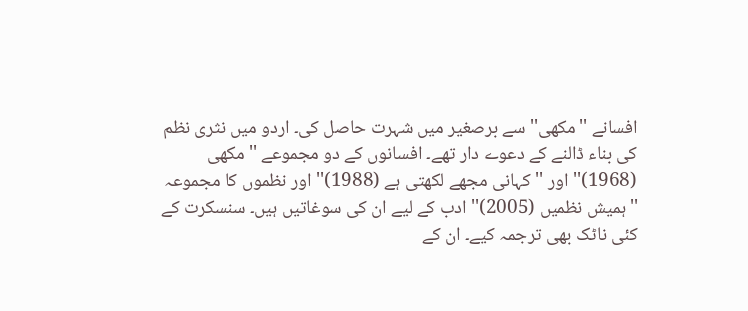افسانے ''مکھی'' سے برصغیر میں شہرت حاصل کی۔ اردو میں نثری نظم کی بناء ڈالنے کے دعوے دار تھے۔ افسانوں کے دو مجموعے ''مکھی (1968)'' اور ''کہانی مجھے لکھتی ہے (1988)'' اور نظموں کا مجموعہ ''ہمیش نظمیں (2005)'' ادب کے لیے ان کی سوغاتیں ہیں۔ سنسکرت کے کئی ناٹک بھی ترجمہ کیے۔ ان کے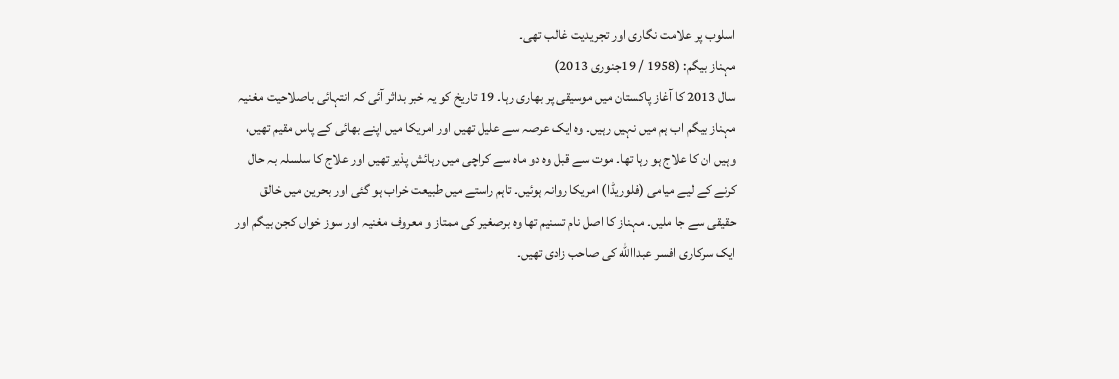اسلوب پر علامت نگاری اور تجریدیت غالب تھی۔
مہناز بیگم: (1958 / 19جنوری 2013)
سال 2013 کا آغاز پاکستان میں موسیقی پر بھاری رہا۔ 19 تاریخ کو یہ خبر بداثر آئی کہ انتہائی باصلاحیت مغنیہ مہناز بیگم اب ہم میں نہیں رہیں۔ وہ ایک عرصہ سے علیل تھیں اور امریکا میں اپنے بھائی کے پاس مقیم تھیں، وہیں ان کا علاج ہو رہا تھا۔ موت سے قبل وہ دو ماہ سے کراچی میں رہائش پذیر تھیں اور علاج کا سلسلہ بہ حال کرنے کے لیے میامی (فلوریڈا) امریکا روانہ ہوئیں۔ تاہم راستے میں طبیعت خراب ہو گئی اور بحرین میں خالق حقیقی سے جا ملیں۔ مہناز کا اصل نام تسنیم تھا وہ برصغیر کی ممتاز و معروف مغنیہ اور سوز خواں کجن بیگم اور ایک سرکاری افسر عبداالله کی صاحب زادی تھیں۔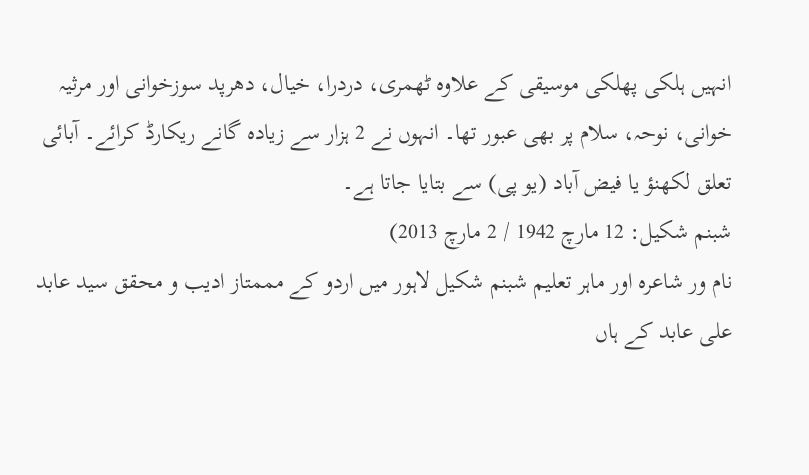انہیں ہلکی پھلکی موسیقی کے علاوہ ٹھمری، دردرا، خیال، دھرپد سوزخوانی اور مرثیہ خوانی، نوحہ، سلام پر بھی عبور تھا۔ انہوں نے 2 ہزار سے زیادہ گانے ریکارڈ کرائے۔ آبائی تعلق لکھنؤ یا فیض آباد (یو پی) سے بتایا جاتا ہے۔
شبنم شکیل: 12 مارچ 1942 / 2 مارچ 2013)
نام ور شاعرہ اور ماہر تعلیم شبنم شکیل لاہور میں اردو کے مممتاز ادیب و محقق سید عابد علی عابد کے ہاں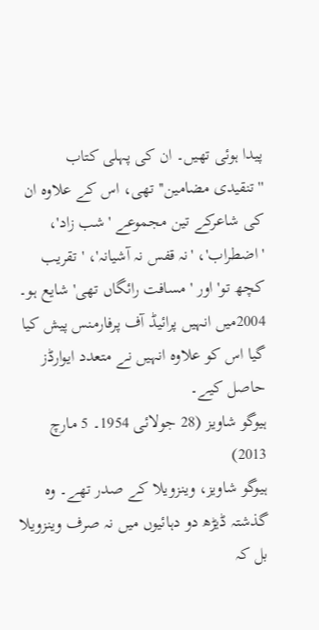پیدا ہوئی تھیں۔ ان کی پہلی کتاب ''تنقیدی مضامین'' تھی، اس کے علاوہ ان کی شاعرکے تین مجموعے 'شب زاد'، 'اضطراب'، 'نہ قفس نہ آشیانہ'، 'تقریب کچھ تو' اور 'مسافت رائگاں تھی' شایع ہو۔ 2004میں انہیں پرائیڈ آف پرفارمنس پیش کیا گیا اس کو علاوہ انہیں نے متعدد ایوارڈز حاصل کیے۔
ہیوگو شاویز (28 جولائی 1954۔ 5 مارچ 2013)
ہیوگو شاویز، وینزویلا کے صدر تھے۔ وہ گذشتہ ڈیڑھ دو دہائیوں میں نہ صرف وینزویلا بل کہ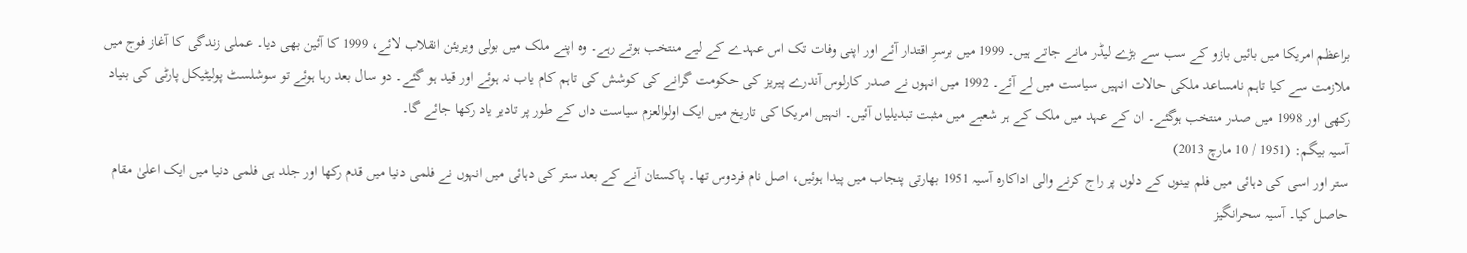براعظم امریکا میں بائیں بازو کے سب سے بڑے لیڈر مانے جاتے ہیں۔ 1999 میں برسرِ اقتدار آئے اور اپنی وفات تک اس عہدے کے لیے منتخب ہوتے رہے۔ وہ اپنے ملک میں بولی ویریئن انقلاب لائے، 1999 کا آئین بھی دیا۔ عملی زندگی کا آغاز فوج میں ملازمت سے کیا تاہم نامساعد ملکی حالات انہیں سیاست میں لے آئے۔ 1992 میں انہوں نے صدر کارلوس آندرے پیریز کی حکومت گرانے کی کوشش کی تاہم کام یاب نہ ہوئے اور قید ہو گئے۔ دو سال بعد رہا ہوئے تو سوشلسٹ پولیٹیکل پارٹی کی بنیاد رکھی اور 1998 میں صدر منتخب ہوگئے۔ ان کے عہد میں ملک کے ہر شعبے میں مثبت تبدیلیاں آئیں۔ انہیں امریکا کی تاریخ میں ایک اولوالعزم سیاست داں کے طور پر تادیر یاد رکھا جائے گا۔
آسیہ بیگم: (1951 / 10 مارچ 2013)
ستر اور اسی کی دہائی میں فلم بینوں کے دلوں پر راج کرنے والی اداکارہ آسیہ 1951 بھارتی پنجاب میں پیدا ہوئیں، اصل نام فردوس تھا۔ پاکستان آنے کے بعد ستر کی دہائی میں انہوں نے فلمی دنیا میں قدم رکھا اور جلد ہی فلمی دنیا میں ایک اعلیٰ مقام حاصل کیا۔ آسیہ سحرانگیز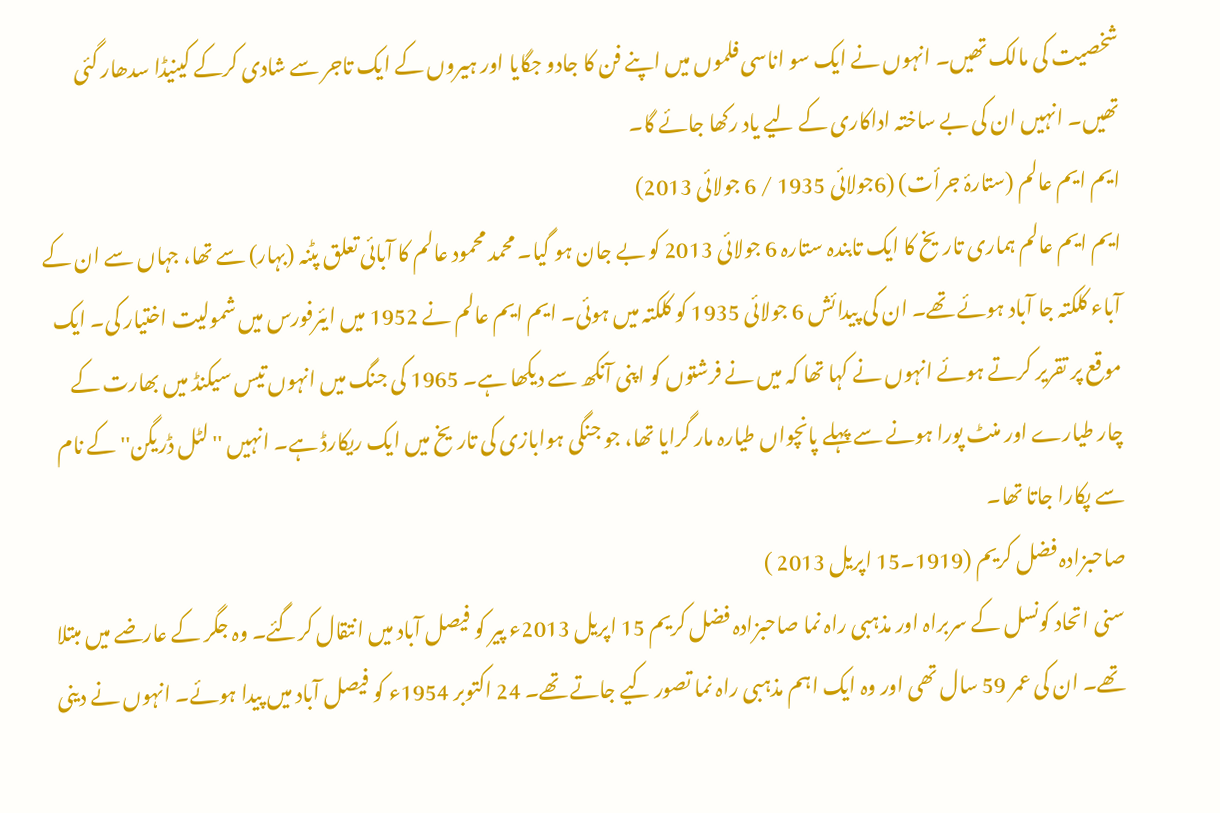شخصیت کی مالک تھیں۔ انہوں نے ایک سو اناسی فلموں میں اپنے فن کا جادو جگایا اور ہیروں کے ایک تاجر سے شادی کرکے کینیڈا سدھار گئی تھیں۔ انہیں ان کی بے ساختہ اداکاری کے لیے یاد رکھا جائے گا۔
ایم ایم عالم (ستارۂ جرأت) (6جولائی 1935 / 6 جولائی 2013)
ایم ایم عالم ہماری تاریخ کا ایک تابندہ ستارہ 6 جولائی 2013 کو بے جان ہو گیا۔ محمد محمود عالم کا آبائی تعلق پٹنہ (بہار) سے تھا، جہاں سے ان کے آباء کلکتہ جا آباد ہوئے تھے۔ ان کی پیدائش 6 جولائی 1935 کو کلکتہ میں ہوئی۔ ایم ایم عالم نے 1952 میں ایئرفورس میں شمولیت اختیار کی۔ ایک موقع پر تقریر کرتے ہوئے انہوں نے کہا تھا کہ میں نے فرشتوں کو اپنی آنکھ سے دیکھا ہے۔ 1965 کی جنگ میں انہوں تیس سیکنڈ میں بھارت کے چار طیارے اور منٹ پورا ہونے سے پہلے پانچواں طیارہ مار گرایا تھا، جو جنگی ہوابازی کی تاریخ میں ایک ریکارڈ ہے۔ انہیں ''لٹل ڈریگن'' کے نام سے پکارا جاتا تھا۔
صاحبزادہ فضل کریم (1919۔15 اپریل 2013 )
سنی اتحاد کونسل کے سربراہ اور مذہبی راہ نما صاحبزادہ فضل کریم 15 اپریل 2013ء پیر کو فیصل آباد میں انتقال کرگئے۔ وہ جگر کے عارضے میں مبتلا تھے۔ ان کی عمر 59 سال تھی اور وہ ایک اہم مذہبی راہ نما تصور کیے جاتے تھے۔ 24 اکتوبر 1954ء کو فیصل آباد میں پیدا ہوئے۔ انہوں نے دینی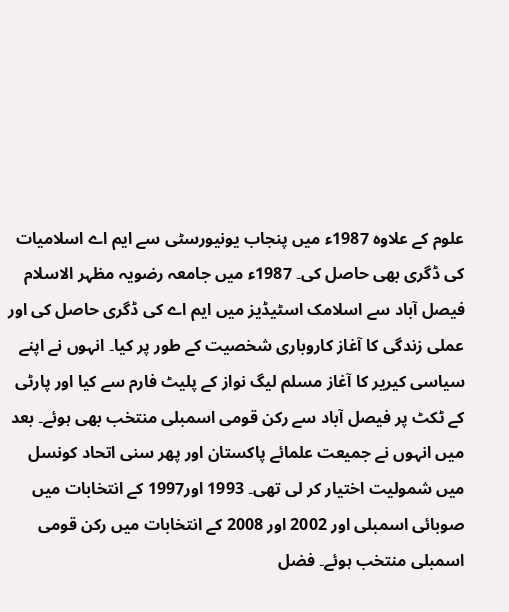علوم کے علاوہ 1987ء میں پنجاب یونیورسٹی سے ایم اے اسلامیات کی ڈگری بھی حاصل کی۔ 1987ء میں جامعہ رضویہ مظہر الاسلام فیصل آباد سے اسلامک اسٹیڈیز میں ایم اے کی ڈگری حاصل کی اور عملی زندگی کا آغاز کاروباری شخصیت کے طور پر کیا۔ انہوں نے اپنے سیاسی کیریر کا آغاز مسلم لیگ نواز کے پلیٹ فارم سے کیا اور پارٹی کے ٹکٹ پر فیصل آباد سے رکن قومی اسمبلی منتخب بھی ہوئے۔ بعد میں انہوں نے جمیعت علمائے پاکستان اور پھر سنی اتحاد کونسل میں شمولیت اختیار کر لی تھی۔ 1993 اور1997 کے انتخابات میں صوبائی اسمبلی اور 2002 اور 2008 کے انتخابات میں رکن قومی اسمبلی منتخب ہوئے۔ فضل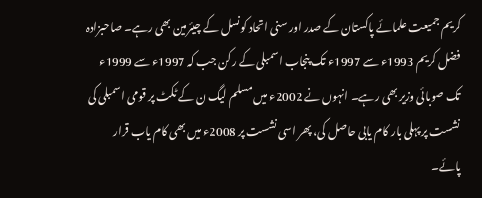کریم جمیعت علمائے پاکستان کے صدر اور سنی اتحاد کونسل کے چیئرمین بھی رہے۔ صاحبزادہ فضل کریم 1993ء سے 1997ء تک پنجاب اسمبلی کے رکن جب کہ 1997ء سے 1999ء تک صوبائی وزیر بھی رہے۔ انہوں نے 2002ء میں مسلم لیگ ن کے ٹکٹ پر قومی اسمبلی کی نشست پر پہلی بار کام یابی حاصل کی، پھر اسی نشست پر 2008ء میں بھی کام یاب قرار پائے۔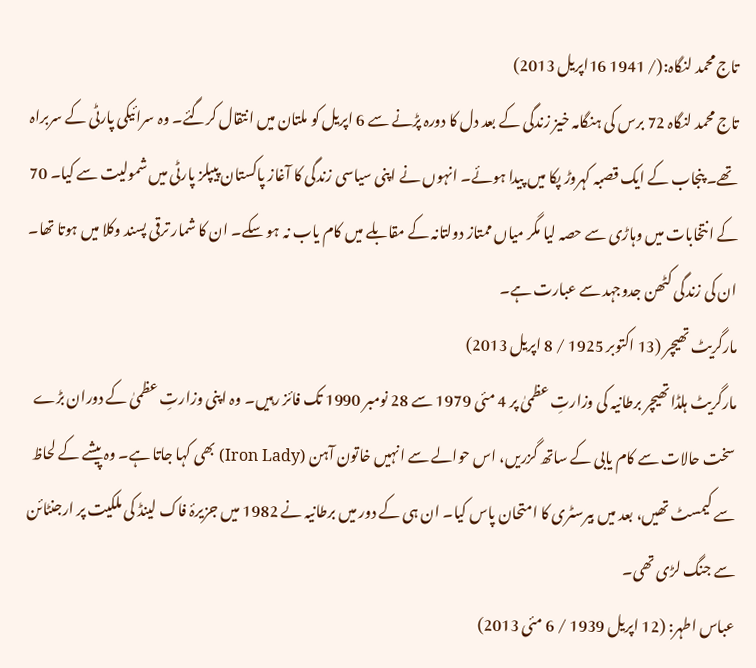تاج محمد لنگاہ:(/ 1941 16اپریل 2013)
تاج محمد لنگاہ 72 برس کی ہنگامہ خیز زندگی کے بعد دل کا دورہ پڑنے سے 6 اپریل کو ملتان میں انتقال کرگئے۔ وہ سرائیکی پارٹی کے سربراہ تھے۔ پنجاب کے ایک قصبہ کہروڑ پکا میں پیدا ہوئے۔ انہوں نے اپنی سیاسی زندگی کا آغاز پاکستان پیپلز پارٹی میں شمولیت سے کیا۔ 70 کے انتخابات میں وہاڑی سے حصہ لیا مگر میاں ممتاز دولتانہ کے مقابلے میں کام یاب نہ ہو سکے۔ ان کا شمار ترقی پسند وکلا میں ہوتا تھا۔ ان کی زندگی کٹھن جدوجہد سے عبارت ہے۔
مارگریٹ تھیچر (13 اکتوبر 1925 / 8 اپریل 2013)
مارگریٹ ہلڈا تھیچر برطانیہ کی وزارتِ عظمیٰ پر 4 مئی 1979 سے 28 نومبر 1990 تک فائز رہیں۔ وہ اپنی وزارتِ عظمیٰ کے دوران بڑے سخت حالات سے کام یابی کے ساتھ گزریں، اس حوالے سے انہیں خاتون آہن (Iron Lady) بھی کہا جاتا ہے۔ وہ پیشے کے لحاظ سے کیمسٹ تھیں، بعد میں بیرسٹری کا امتحان پاس کیا۔ ان ہی کے دور میں برطانیہ نے 1982 میں جزیرۂ فاک لینڈ کی ملکیت پر ارجنٹائن سے جنگ لڑی تھی۔
عباس اطہر: (12 اپریل 1939 / 6 مئی 2013)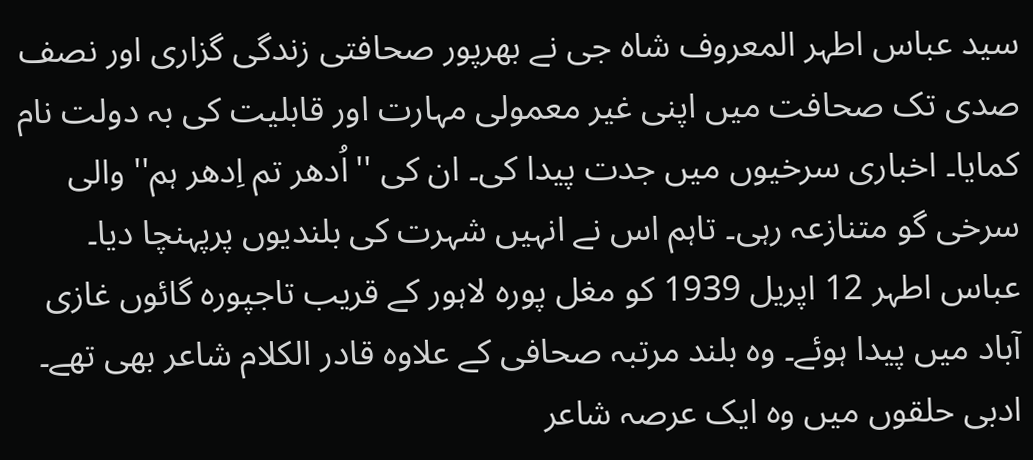سید عباس اطہر المعروف شاہ جی نے بھرپور صحافتی زندگی گزاری اور نصف صدی تک صحافت میں اپنی غیر معمولی مہارت اور قابلیت کی بہ دولت نام کمایا۔ اخباری سرخیوں میں جدت پیدا کی۔ ان کی ''اُدھر تم اِدھر ہم'' والی سرخی گو متنازعہ رہی۔ تاہم اس نے انہیں شہرت کی بلندیوں پرپہنچا دیا۔ عباس اطہر 12 اپریل 1939 کو مغل پورہ لاہور کے قریب تاجپورہ گائوں غازی آباد میں پیدا ہوئے۔ وہ بلند مرتبہ صحافی کے علاوہ قادر الکلام شاعر بھی تھے۔ ادبی حلقوں میں وہ ایک عرصہ شاعر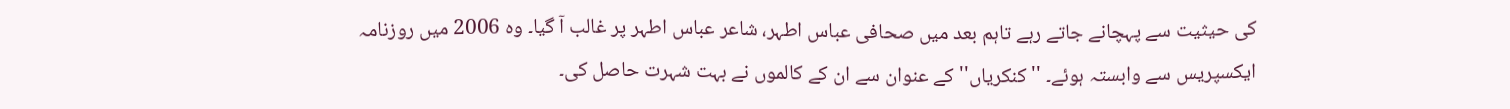کی حیثیت سے پہچانے جاتے رہے تاہم بعد میں صحافی عباس اطہر، شاعر عباس اطہر پر غالب آ گیا۔ وہ 2006 میں روزنامہ ایکسپریس سے وابستہ ہوئے۔ ''کنکریاں'' کے عنوان سے ان کے کالموں نے بہت شہرت حاصل کی۔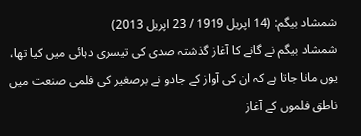شمشاد بیگم: (14 اپریل 1919 / 23 اپریل 2013)
شمشاد بیگم نے گانے کا آغاز گذشتہ صدی کی تیسری دہائی میں کیا تھا، یوں مانا جاتا ہے کہ ان کی آواز کے جادو نے برصغیر کی فلمی صنعت میں ناطق فلموں کے آغاز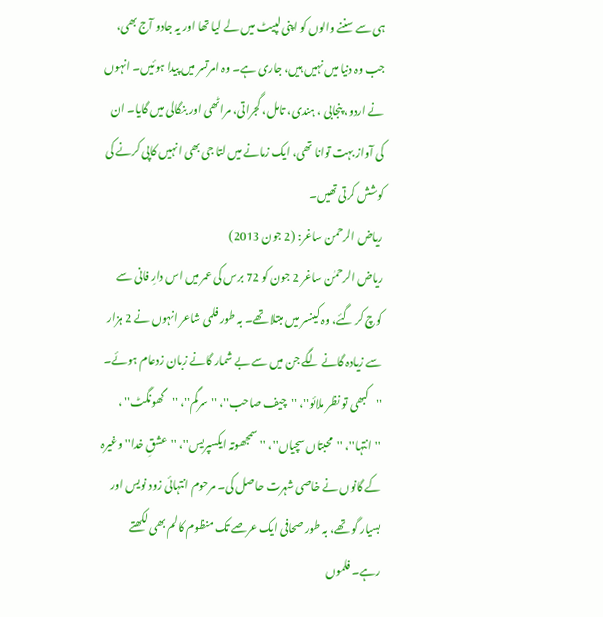ہی سے سننے والوں کو اپنی لپیٹ میں لے لیا تھا اور یہ جادو آج بھی، جب وہ دنیا میں نہیں ہیں، جاری ہے۔ وہ امرتسر میں پیدا ہوئیں۔ انہوں نے اردو، پنجابی ، ہندی، تامل، گجراتی، مراٹھی اور بنگالی میں گایا۔ ان کی آواز بہت توانا تھی، ایک زمانے میں لتا جی بھی انہیں کاپی کرنے کی کوشش کرتی تھیں۔
ریاض الرحمن ساغر: (2 جون 2013)
ریاض الرحمٰن ساغر 2 جون کو 72 برس کی عمر میں اس دارِ فانی سے کوچ کر گئے، وہ کینسر میں مبتلا تھے۔ بہ طور فلمی شاعر انہوں نے 2 ہزار سے زیادہ گانے لگے جن میں سے بے شمار گانے زبان زدعام ہوئے۔ ''کبھی تو نظر ملائو''، ''چیف صاحب''، ''سرگم''، ''گھونگٹ'' ، ''انتہا''، ''محبتاں سچیاں''، ''سمجھوتہ ایکسپریس''، ''عشقِ خدا'' وغیرہ کے گانوں نے خاصی شہرت حاصل کی۔ مرحوم انتہائی زود نویس اور بسیار گو تھے، بہ طور صحافی ایک عرصے تک منظوم کالم بھی لکھتے رہے۔ فلموں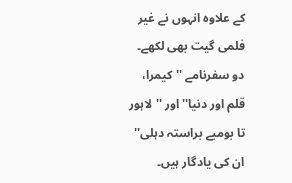کے علاوہ انہوں نے غیر فلمی گیت بھی لکھے۔ دو سفرنامے ''کیمرا، قلم اور دنیا'' اور ''لاہور تا بومبے براستہ دہلی'' ان کی یادگار ہیں۔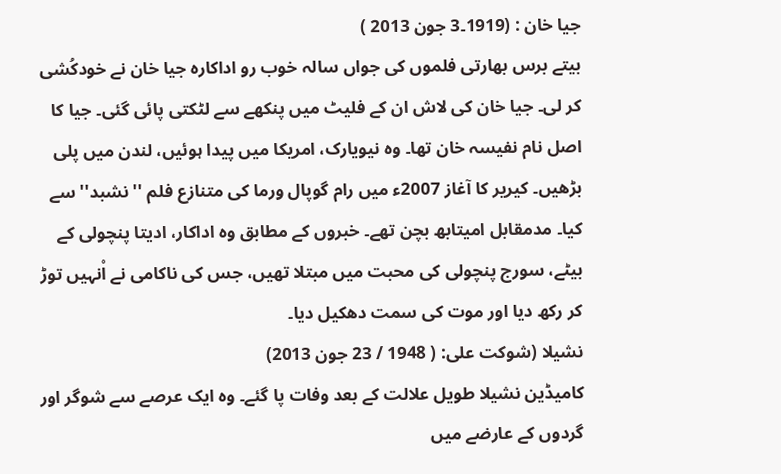جیا خان : (1919۔3 جون 2013 )
بیتے برس بھارتی فلموں کی جواں سالہ خوب رو اداکارہ جیا خان نے خودکُشی کر لی۔ جیا خان کی لاش ان کے فلیٹ میں پنکھے سے لٹکتی پائی گئی۔ جیا کا اصل نام نفیسہ خان تھا۔ وہ نیویارک، امریکا میں پیدا ہوئیں، لندن میں پلی بڑھیں۔ کیریر کا آغاز 2007ء میں رام گوپال ورما کی متنازع فلم ''نشبد'' سے کیا۔ مدمقابل امیتابھ بچن تھے۔ خبروں کے مطابق وہ اداکار، ادیتا پنچولی کے بیٹے، سورج پنچولی کی محبت میں مبتلا تھیں، جس کی ناکامی نے اْنہیں توڑ کر رکھ دیا اور موت کی سمت دھکیل دیا۔
نشیلا (شوکت علی: ( 1948 / 23 جون 2013)
کامیڈین نشیلا طویل علالت کے بعد وفات پا گئے۔ وہ ایک عرصے سے شوگر اور گردوں کے عارضے میں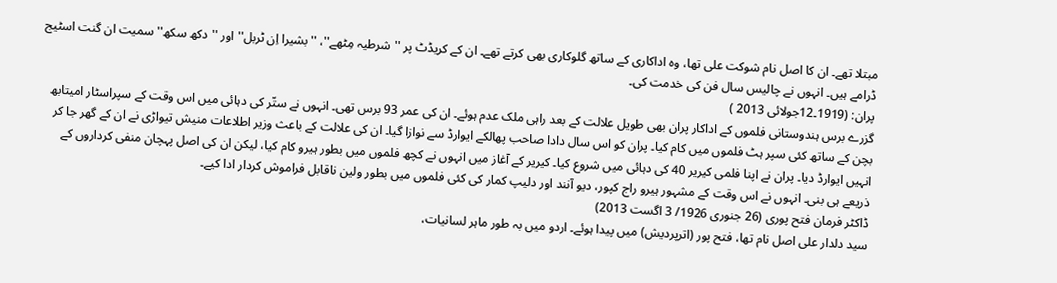مبتلا تھے۔ ان کا اصل نام شوکت علی تھا، وہ اداکاری کے ساتھ گلوکاری بھی کرتے تھے۔ ان کے کریڈٹ پر ''شرطیہ مِٹھے''، ''بشیرا اِن ٹربل'' اور ''دکھ سکھ'' سمیت ان گنت اسٹیج ڈرامے ہیں۔ انہوں نے چالیس سال فن کی خدمت کی۔
پران: (1919۔12جولائی 2013 )
گزرے برس ہندوستانی فلموں کے اداکار پران بھی طویل علالت کے بعد راہی ملک عدم ہوئے۔ ان کی عمر 93 برس تھی۔ انہوں نے ستّر کی دہائی میں اس وقت کے سپراسٹار امیتابھ بچن کے ساتھ کئی سپر ہٹ فلموں میں کام کیا۔ پران کو اس سال دادا صاحب پھالکے ایوارڈ سے نوازا گیا۔ ان کی علالت کے باعث وزیر اطلاعات منیش تیواڑی نے ان کے گھر جا کر انہیں ایوارڈ دیا۔ پران نے اپنا فلمی کیریر 40 کی دہائی میں شروع کیا۔ کیریر کے آغاز میں انہوں نے کچھ فلموں میں بطور ہیرو کام کیا، لیکن ان کی اصل پہچان منفی کرداروں کے ذریعے ہی بنی۔ انہوں نے اس وقت کے مشہور ہیرو راج کپور، دیو آنند اور دلیپ کمار کی کئی فلموں میں بطور ولین ناقابل فراموش کردار ادا کیے۔
ڈاکٹر فرمان فتح پوری (26 جنوری 1926/ 3 اگست 2013)
سید دلدار علی اصل نام تھا، فتح پور (اترپردیش) میں پیدا ہوئے۔ اردو میں بہ طور ماہر لسانیات،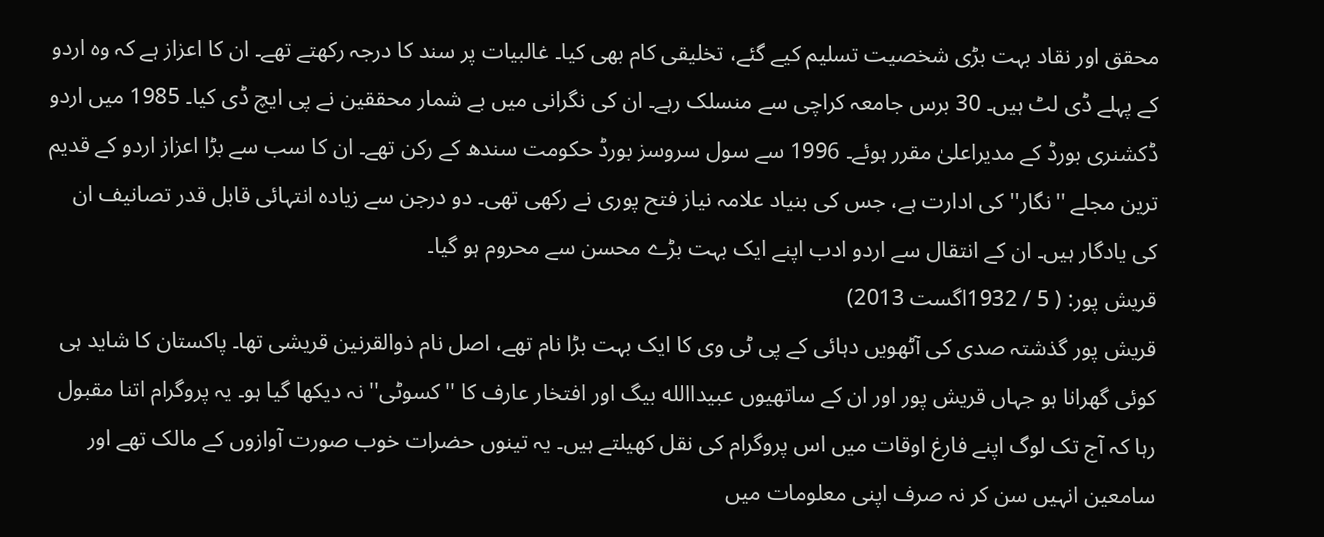محقق اور نقاد بہت بڑی شخصیت تسلیم کیے گئے، تخلیقی کام بھی کیا۔ غالبیات پر سند کا درجہ رکھتے تھے۔ ان کا اعزاز ہے کہ وہ اردو کے پہلے ڈی لٹ ہیں۔ 30 برس جامعہ کراچی سے منسلک رہے۔ ان کی نگرانی میں بے شمار محققین نے پی ایچ ڈی کیا۔ 1985 میں اردو ڈکشنری بورڈ کے مدیراعلیٰ مقرر ہوئے۔ 1996 سے سول سروسز بورڈ حکومت سندھ کے رکن تھے۔ ان کا سب سے بڑا اعزاز اردو کے قدیم ترین مجلے ''نگار'' کی ادارت ہے، جس کی بنیاد علامہ نیاز فتح پوری نے رکھی تھی۔ دو درجن سے زیادہ انتہائی قابل قدر تصانیف ان کی یادگار ہیں۔ ان کے انتقال سے اردو ادب اپنے ایک بہت بڑے محسن سے محروم ہو گیا۔
قریش پور: ( 5 / 1932اگست 2013)
قریش پور گذشتہ صدی کی آٹھویں دہائی کے پی ٹی وی کا ایک بہت بڑا نام تھے، اصل نام ذوالقرنین قریشی تھا۔ پاکستان کا شاید ہی کوئی گھرانا ہو جہاں قریش پور اور ان کے ساتھیوں عبیداالله بیگ اور افتخار عارف کا ''کسوٹی'' نہ دیکھا گیا ہو۔ یہ پروگرام اتنا مقبول رہا کہ آج تک لوگ اپنے فارغ اوقات میں اس پروگرام کی نقل کھیلتے ہیں۔ یہ تینوں حضرات خوب صورت آوازوں کے مالک تھے اور سامعین انہیں سن کر نہ صرف اپنی معلومات میں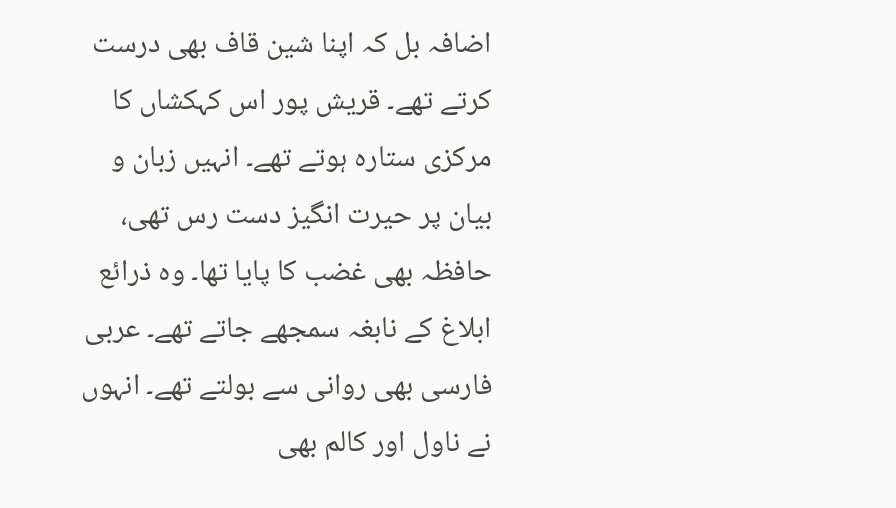اضافہ بل کہ اپنا شین قاف بھی درست کرتے تھے۔ قریش پور اس کہکشاں کا مرکزی ستارہ ہوتے تھے۔ انہیں زبان و بیان پر حیرت انگیز دست رس تھی، حافظہ بھی غضب کا پایا تھا۔ وہ ذرائع ابلاغ کے نابغہ سمجھے جاتے تھے۔ عربی فارسی بھی روانی سے بولتے تھے۔ انہوں نے ناول اور کالم بھی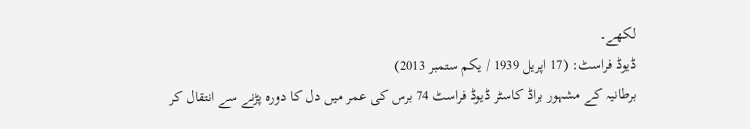لکھے۔
ڈیوڈ فراسٹ: (17 اپریل 1939 / یکم ستمبر 2013)
برطانیہ کے مشہور براڈ کاسٹر ڈیوڈ فراسٹ 74 برس کی عمر میں دل کا دورہ پڑنے سے انتقال کر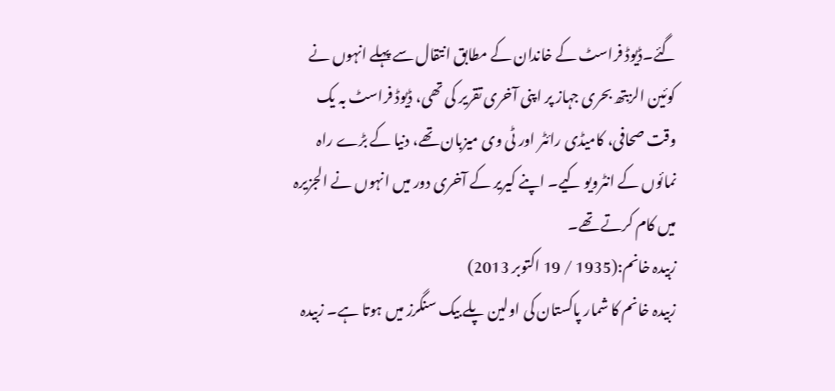گئے۔ڈیوڈ فراسٹ کے خاندان کے مطابق انتقال سے پہلے انہوں نے کوئین الزبتھ بحری جہاز پر اپنی آخری تقریر کی تھی، ڈیوڈ فراسٹ بہ یک وقت صحافی، کامیڈی رائٹر اور ٹی وی میزبان تھے، دنیا کے بڑے راہ نمائوں کے انٹرویو کیے۔ اپنے کیریر کے آخری دور میں انہوں نے الجزیرہ میں کام کرتے تھے۔
زبیدہ خانم:(1935 / 19 اکتوبر 2013)
زبیدہ خانم کا شمار پاکستان کی اولین پلے بیک سنگرز میں ہوتا ہے۔ زبیدہ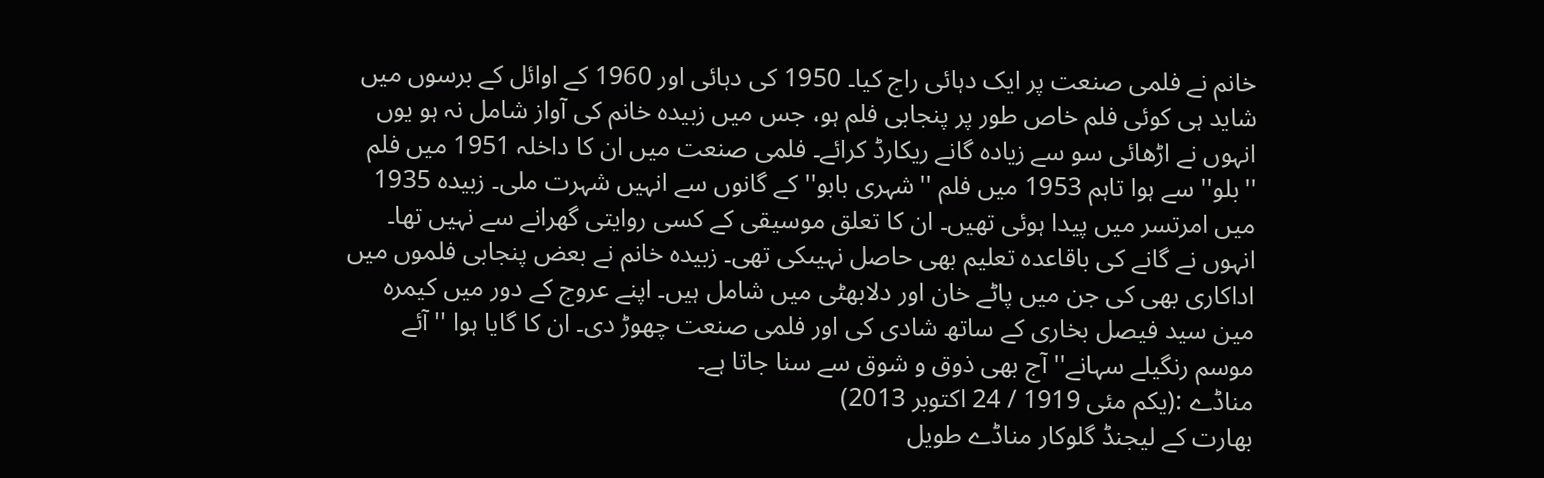خانم نے فلمی صنعت پر ایک دہائی راج کیا۔ 1950 کی دہائی اور 1960 کے اوائل کے برسوں میں شاید ہی کوئی فلم خاص طور پر پنجابی فلم ہو، جس میں زبیدہ خانم کی آواز شامل نہ ہو یوں انہوں نے اڑھائی سو سے زیادہ گانے ریکارڈ کرائے۔ فلمی صنعت میں ان کا داخلہ 1951 میں فلم ''بلو'' سے ہوا تاہم 1953 میں فلم ''شہری بابو'' کے گانوں سے انہیں شہرت ملی۔ زبیدہ 1935 میں امرتسر میں پیدا ہوئی تھیں۔ ان کا تعلق موسیقی کے کسی روایتی گھرانے سے نہیں تھا۔ انہوں نے گانے کی باقاعدہ تعلیم بھی حاصل نہیںکی تھی۔ زبیدہ خانم نے بعض پنجابی فلموں میں اداکاری بھی کی جن میں پاٹے خان اور دلابھٹی میں شامل ہیں۔ اپنے عروج کے دور میں کیمرہ مین سید فیصل بخاری کے ساتھ شادی کی اور فلمی صنعت چھوڑ دی۔ ان کا گایا ہوا ''آئے موسم رنگیلے سہانے'' آج بھی ذوق و شوق سے سنا جاتا ہے۔
مناڈے :(یکم مئی 1919 / 24 اکتوبر 2013)
بھارت کے لیجنڈ گلوکار مناڈے طویل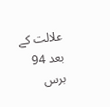علالت کے بعد 94 برس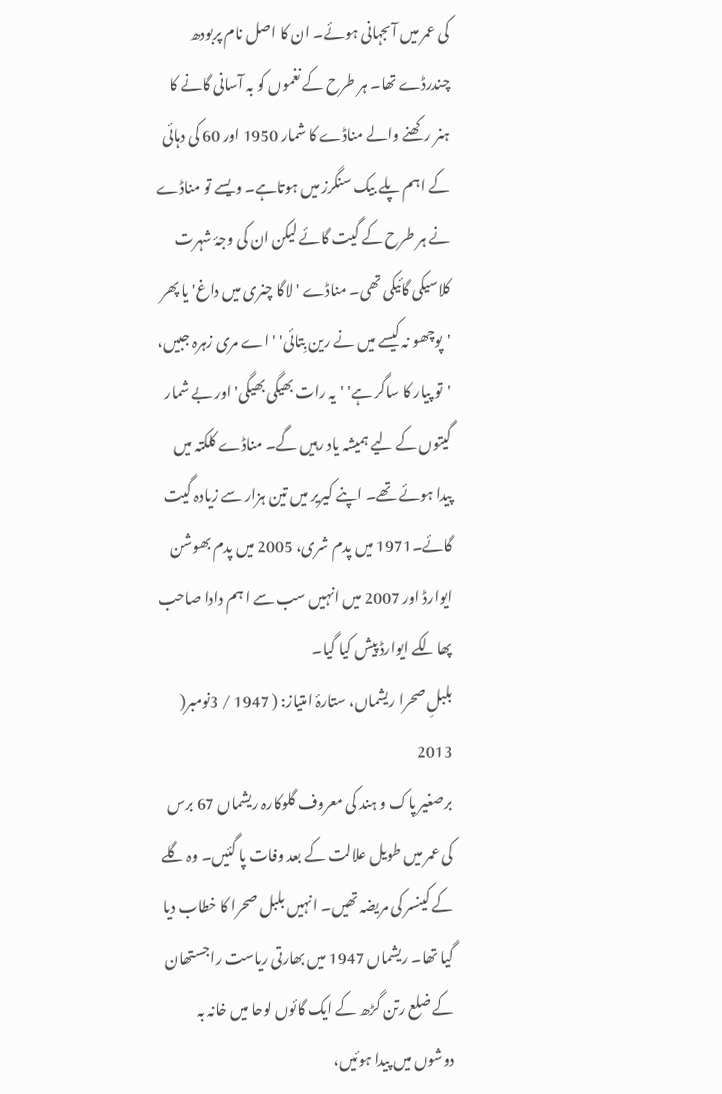کی عمر میں آںجہانی ہوئے۔ ان کا اصل نام پربودھ چندرڈے تھا۔ ہر طرح کے نغموں کو بہ آسانی گانے کا ہنر رکھنے والے مناڈے کا شمار 1950 اور 60 کی دہائی کے اہم پلے بیک سنگرز میں ہوتاہے۔ ویسے تو مناڈے نے ہر طرح کے گیت گائے لیکن ان کی وجۂ شہرت کلاسیکی گائیکی تھی۔ مناڈے 'لاگا چنری میں داغ' یا پھر 'پوچھو نہ کیسے میں نے رین بِتائی' 'اے مری زہرہ جبیں، 'تو پیار کا ساگر ہے' 'یہ رات بھیگی بھیگی' اور بے شمار گیتوں کے لیے ہمیشہ یاد رہیں گے۔ مناڈے کلکتہ میں پیدا ہوئے تھے۔ اپنے کیریر میں تین ہزار سے زیادہ گیت گائے۔1971 میں پدم شری، 2005 میں پدم بھوشن ایوارڈ اور 2007 میں انہیں سب سے ا ہم دادا صاحب پھالکے ایوارڈ پیش کیا گیا۔
بلبلِ صحرا ریشماں، ستارۂ امتیاز: ( 1947 / 3نومبر( 2013
برصغیر پاک و ہند کی معروف گلوکارہ ریشماں 67 برس کی عمر میں طویل علالت کے بعد وفات پا گئیں۔ وہ گلے کے کینسر کی مریضہ تھیں۔ انہیں بلبل صحرا کا خطاب دیا گیا تھا۔ ریشماں 1947 میں بھارتی ریاست راجستھان کے ضلع رتن گڑھ کے ایک گائوں لوحا میں خانہ بہ دوشوں میں پیدا ہوئیں،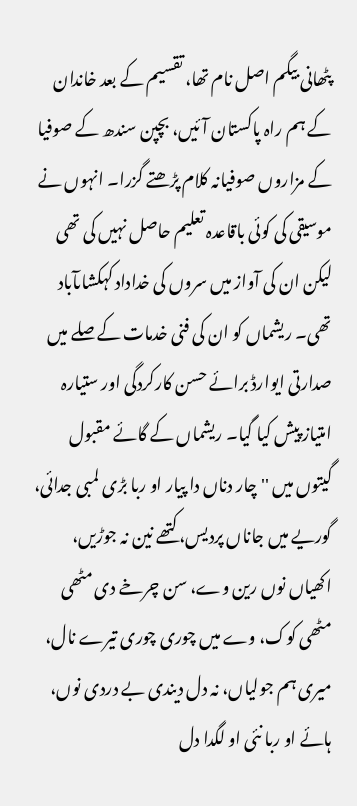پٹھانی بیگم اصل نام تھا، تقسیم کے بعد خاندان کے ہم راہ پاکستان آئیں، بچپن سندھ کے صوفیا کے مزاروں صوفیانہ کلام پڑھتے گزرا۔ انہوں نے موسیقی کی کوئی باقاعدہ تعلیم حاصل نہیں کی تھی لیکن ان کی آواز میں سروں کی خداداد کہکشاںآباد تھی۔ ریشماں کو ان کی فنی خدمات کے صلے میں صدارتی ایوارڈ برائے حسن کارکردگی اور ستیارہ امتیاز پیش کیا گیا۔ ریشماں کے گائے مقبول گیتوں میں ''چار دناں دا پیار او ربا بڑی لمبی جدائی، گوریے میں جاناں پردیس، کتھے نین نہ جوڑیں، اکھیاں نوں رین وے، سن چرخے دی مٹھی مٹھی کوک، وے میں چوری چوری تیرے نال، میری ہم جولیاں، نہ دل دیندی بے دردی نوں، ہائے او ربا نئی او لگدا دل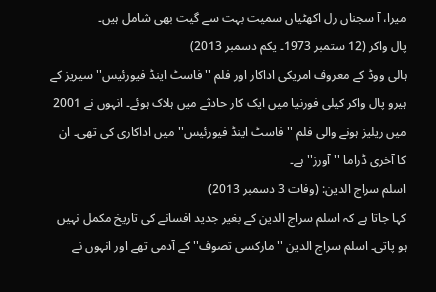میرا، آ سجناں رل اکھٹیاں سمیت بہت سے گیت بھی شامل ہیں۔
پال واکر (12 ستمبر 1973۔ یکم دسمبر 2013)
ہالی ووڈ کے معروف امریکی اداکار اور فلم ''فاسٹ اینڈ فیورئیس'' سیریز کے ہیرو پال واکر کیلی فورنیا میں ایک کار حادثے میں ہلاک ہوئے۔ انہوں نے 2001 میں ریلیز ہونے والی فلم ''فاسٹ اینڈ فیورئیس'' میں اداکاری کی تھی۔ ان کا آخری ڈراما ''آورز''ہے۔
اسلم سراج الدین: (وفات 3 دسمبر 2013)
کہا جاتا ہے کہ اسلم سراج الدین کے بغیر جدید افسانے کی تاریخ مکمل نہیں ہو پاتی۔ اسلم سراج الدین ''مارکسی تصوف'' کے آدمی تھے اور انہوں نے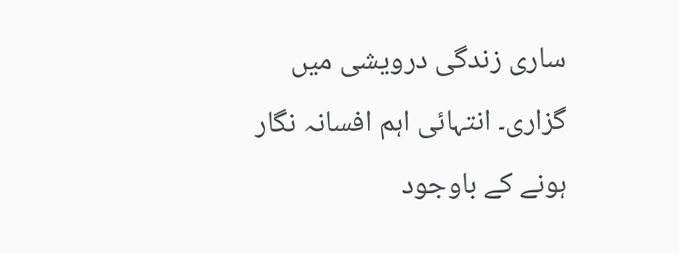ساری زندگی درویشی میں گزاری۔ انتہائی اہم افسانہ نگار ہونے کے باوجود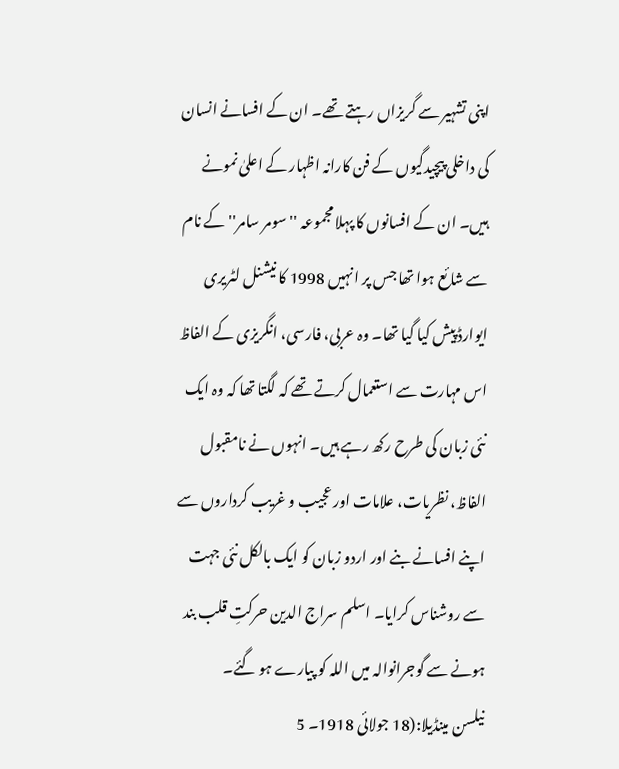اپنی تشہیر سے گریزاں رہتے تھے۔ ان کے افسانے انسان کی داخلی پیچیدگیوں کے فن کارانہ اظہار کے اعلیٰ نمونے ہیں۔ ان کے افسانوں کا پہلا مجموعہ ''سومر سامر'' کے نام سے شائع ہوا تھا جس پر انہیں 1998 کا نیشنل لٹریری ایوارڈ پیش کیا گیا تھا۔ وہ عربی، فارسی، انگریزی کے الفاظ اس مہارت سے استعمال کرتے تھے کہ لگتا تھا کہ وہ ایک نئی زبان کی طرح رکھ رہے ہیں۔ انہوں نے نامقبول الفاظ، نظریات، علامات اور عجیب و غریب کرداروں سے اپنے افسانے بنے اور اردو زبان کو ایک بالکل نئی جہت سے روشناس کرایا۔ اسلم سراج الدین حرکتِ قلب بند ہونے سے گوجرانوالہ میں اللہ کو پیارے ہو گئے۔
نیلسن مینڈیلا:(18 جولائی 1918۔ 5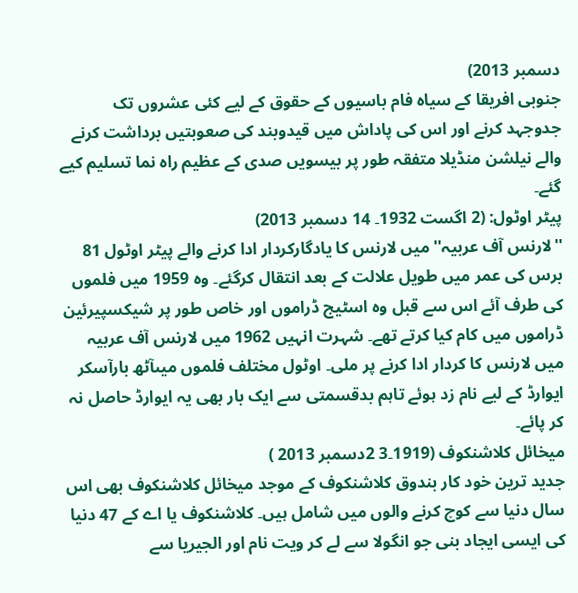دسمبر 2013)
جنوبی افریقا کے سیاہ فام باسیوں کے حقوق کے لیے کئی عشروں تک جدوجہد کرنے اور اس کی پاداش میں قیدوبند کی صعوبتیں برداشت کرنے والے نیلشن منڈیلا متفقہ طور پر بیسویں صدی کے عظیم راہ نما تسلیم کیے گئے۔
پیٹر اوٹول: (2 اگست 1932۔ 14 دسمبر 2013)
''لارنس آف عربیہ'' میں لارنس کا یادگارکردار ادا کرنے والے پیٹر اوٹول 81 برس کی عمر میں طویل علالت کے بعد انتقال کرگئے۔ وہ 1959 میں فلموں کی طرف آئے اس سے قبل وہ اسٹیج ڈراموں اور خاص طور پر شیکسپیرئین ڈراموں میں کام کیا کرتے تھے۔ شہرت انہیں 1962 میں لارنس آف عربیہ میں لارنس کا کردار ادا کرنے پر ملی۔ اوٹول مختلف فلموں میںآٹھ بارآسکر ایوارڈ کے لیے نام زد ہوئے تاہم بدقسمتی سے ایک بار بھی یہ ایوارڈ حاصل نہ کر پائے۔
میخائل کلاشنکوف (1919۔3 2دسمبر 2013 )
جدید ترین خود کار بندوق کلاشنکوف کے موجد میخائل کلاشنکوف بھی اس سال دنیا سے کوچ کرنے والوں میں شامل ہیں۔ کلاشنکوف یا اے کے 47 دنیا کی ایسی ایجاد بنی جو انگولا سے لے کر ویت نام اور الجیریا سے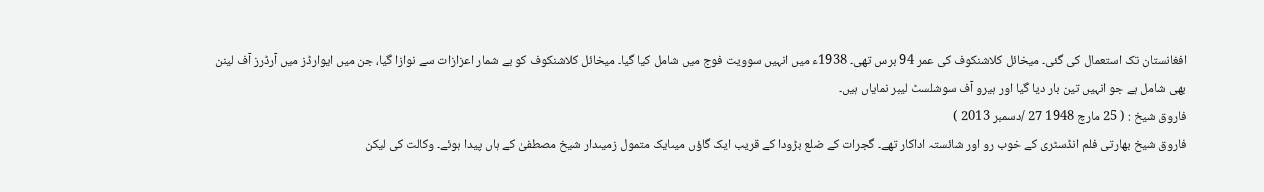افغانستان تک استعمال کی گئی۔ میخائل کلاشنکوف کی عمر 94 برس تھی۔ 1938ء میں انہیں سوویت فوج میں شامل کیا گیا۔ میخائل کلاشنکوف کو بے شمار اعزازات سے نوازا گیا، جن میں ایوارڈز میں آرڈرز آف لینن بھی شامل ہے جو انہیں تین بار دیا گیا اور ہیرو آف سوشلسٹ لیبر نمایاں ہیں۔
فاروق شیخ : ( 25 مارچ 1948 27 /دسمبر 2013 )
فاروق شیخ بھارتی فلم انڈسٹری کے خوب رو اور شائستہ اداکار تھے۔ گجرات کے ضلع بڑودا کے قریب ایک گاؤں میںایک متمول زمیںدار شیخ مصطفیٰ کے ہاں پیدا ہوئے۔ وکالت کی لیکن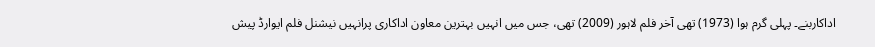اداکاربنے۔ پہلی گرم ہوا (1973) تھی آخر فلم لاہور (2009) تھی، جس میں انہیں بہترین معاون اداکاری پرانہیں نیشنل فلم ایوارڈ پیش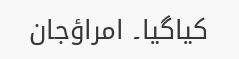کیاگیا۔ امراؤجان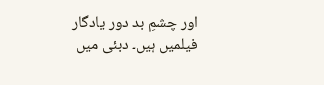اور چشمِ بد دور یادگار فیلمیں ہیں۔ دبئی میں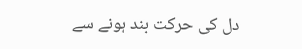دل کی حرکت بند ہونے سے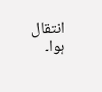انتقال ہوا۔